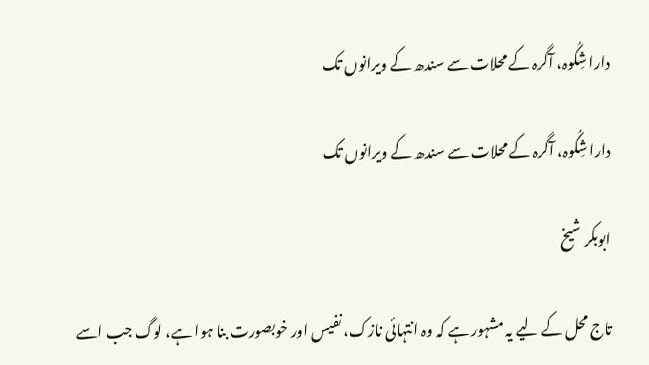دارا شِکُوہ، آگرہ کے محلات سے سندھ کے ویرانوں تک

دارا شِکُوہ، آگرہ کے محلات سے سندھ کے ویرانوں تک

ابوبکر شیخ

تاج محل کے لیے یہ مشہور ہے کہ وہ انتہائی نازک، نفیس اور خوبصورت بنا ہوا ہے، لوگ جب اسے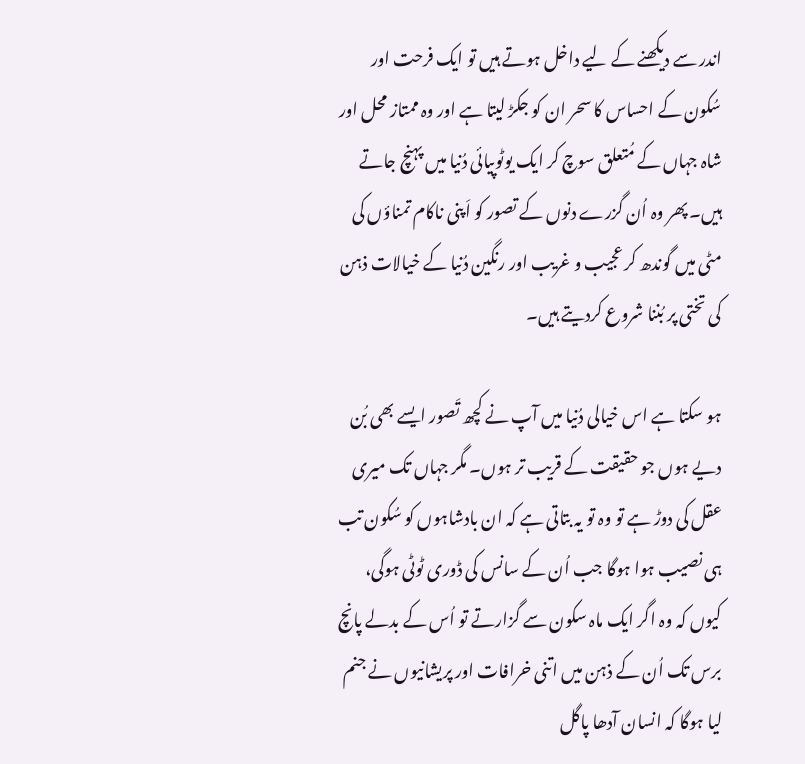اندر سے دیکھنے کے لیے داخل ہوتے ہیں تو ایک فرحت اور سُکون کے احساس کا سحر ان کو جکڑ لیتا ہے اور وہ ممتاز محل اور شاہ جہاں کے مُتعلق سوچ کر ایک یوٹوپیائی دُنیا میں پہنچ جاتے ہیں۔ پھر وہ اُن گزرے دنوں کے تصور کو اَپنی ناکام تمناؤں کی مٹی میں گوندھ کر عجیب و غریب اور رنگین دُنیا کے خیالات ذہن کی تختی پر بُننا شروع کردیتے ہیں۔

ہو سکتا ہے اس خیالی دُنیا میں آپ نے کچھ تَصور ایسے بھی بُن دیے ہوں جو حقیقت کے قریب تر ہوں۔ مگر جہاں تک میری عقل کی دوڑ ہے تو وہ تو یہ بتاتی ہے کہ ان بادشاہوں کو سُکون تب ہی نصیب ہوا ہوگا جب اُن کے سانس کی ڈوری ٹوٹی ہوگی، کیوں کہ وہ اگر ایک ماہ سکون سے گزارتے تو اُس کے بدلے پانچ برس تک اُن کے ذہن میں اتنی خرافات اور پریشانیوں نے جنم لیا ہوگا کہ انسان آدھا پاگل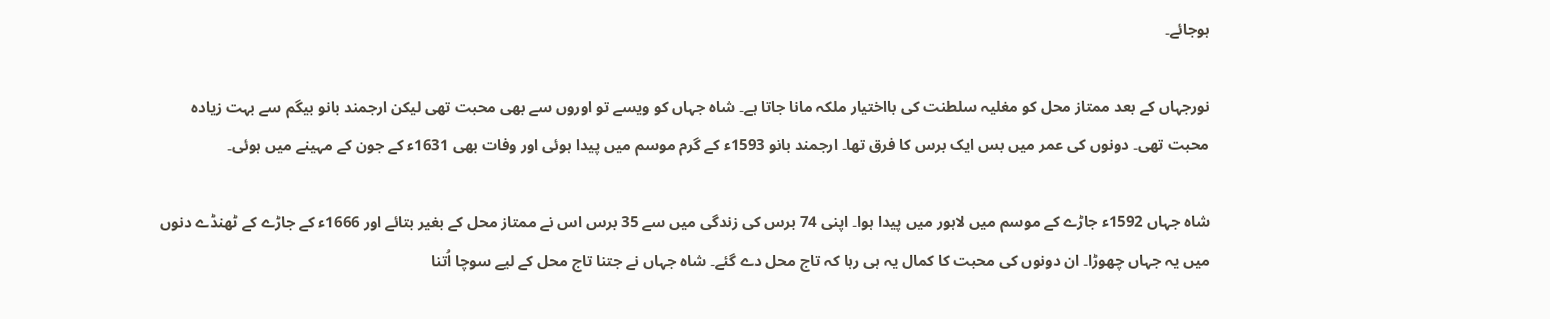ہوجائے۔

نورجہاں کے بعد ممتاز محل کو مغلیہ سلطنت کی بااختیار ملکہ مانا جاتا ہے۔ شاہ جہاں کو ویسے تو اوروں سے بھی محبت تھی لیکن ارجمند بانو بیگم سے بہت زیادہ محبت تھی۔ دونوں کی عمر میں بس ایک برس کا فرق تھا۔ ارجمند بانو 1593ء کے گرم موسم میں پیدا ہوئی اور وفات بھی 1631ء کے جون کے مہینے میں ہوئی۔

شاہ جہاں 1592ء جاڑے کے موسم میں لاہور میں پیدا ہوا۔ اپنی 74 برس کی زندگی میں سے 35 برس اس نے ممتاز محل کے بغیر بتائے اور 1666ء کے جاڑے کے ٹھنڈے دنوں میں یہ جہاں چھوڑا۔ ان دونوں کی محبت کا کمال یہ ہی رہا کہ تاج محل دے گئے۔ شاہ جہاں نے جتنا تاج محل کے لیے سوچا اُتنا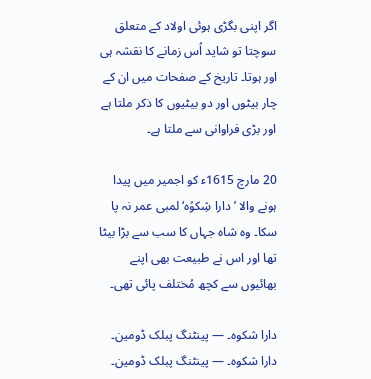اگر اپنی بگڑی ہوئی اولاد کے متعلق سوچتا تو شاید اُس زمانے کا نقشہ ہی اور ہوتا۔ تاریخ کے صفحات میں ان کے چار بیٹوں اور دو بیٹیوں کا ذکر ملتا ہے اور بڑی فراوانی سے ملتا ہے۔

20 مارچ 1615ء کو اجمیر میں پیدا ہونے والا ’دارا شِکوُہ‘ لمبی عمر نہ پا سکا۔ وہ شاہ جہاں کا سب سے بڑا بیٹا تھا اور اس نے طبیعت بھی اپنے بھائیوں سے کچھ مُختلف پائی تھی۔

دارا شکوہ۔ — پینٹنگ پبلک ڈومین۔
دارا شکوہ۔ — پینٹنگ پبلک ڈومین۔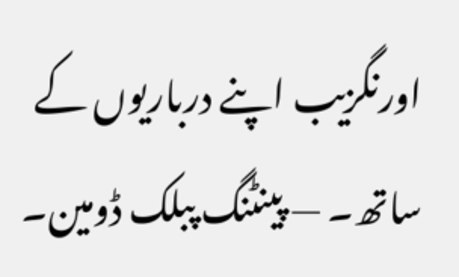اورنگزیب اپنے درباریوں کے ساتھ۔ — پینٹنگ پبلک ڈومین۔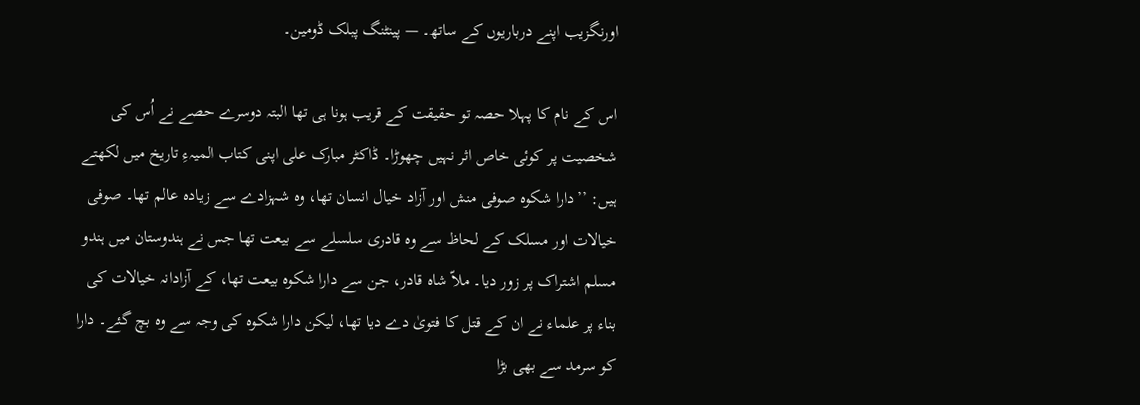اورنگزیب اپنے درباریوں کے ساتھ۔ — پینٹنگ پبلک ڈومین۔

اس کے نام کا پہلا حصہ تو حقیقت کے قریب ہونا ہی تھا البتہ دوسرے حصے نے اُس کی شخصیت پر کوئی خاص اثر نہیں چھوڑا۔ ڈاکٹر مبارک علی اپنی کتاب المیہءِ تاریخ میں لکھتے ہیں: ’’دارا شکوہ صوفی منش اور آزاد خیال انسان تھا، وہ شہزادے سے زیادہ عالم تھا۔ صوفی خیالات اور مسلک کے لحاظ سے وہ قادری سلسلے سے بیعت تھا جس نے ہندوستان میں ہندو مسلم اشتراک پر زور دیا۔ ملاّ شاہ قادر، جن سے دارا شکوہ بیعت تھا، کے آزادانہ خیالات کی بناء پر علماء نے ان کے قتل کا فتویٰ دے دیا تھا، لیکن دارا شکوہ کی وجہ سے وہ بچ گئے۔ دارا کو سرمد سے بھی بڑا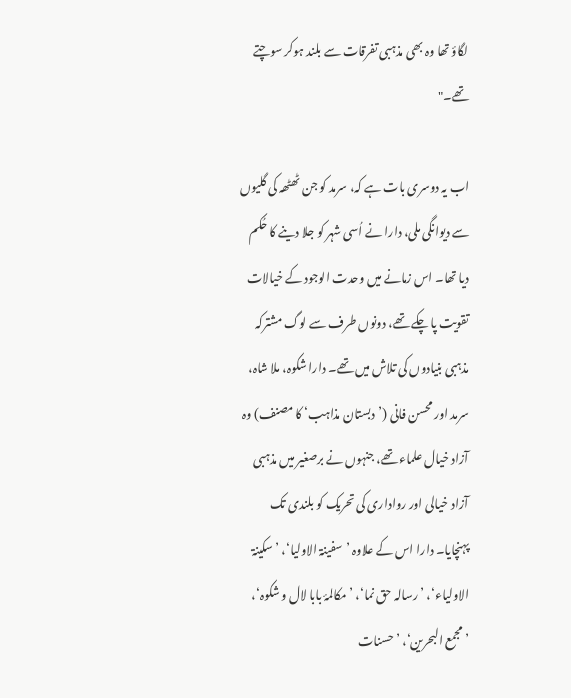لگاؤ تھا وہ بھی مذہبی تفرقات سے بلند ہوکر سوچتے تھے۔"

اب یہ دوسری بات ہے کہ، سرمد کو جن ٹھٹھہ کی گلیوں سے دیوانگی ملی، دارا نے اُسی شہر کو جلا دینے کا حُکم دیا تھا۔ اس زمانے میں وحدت الوجود کے خیالات تقویت پا چکے تھے، دونوں طرف سے لوگ مشترکہ مذہبی بنیادوں کی تلاش میں تھے۔ دارا شکوہ، ملا شاہ، سرمد اور محسن فانی (’دبستان مذاہب‘ کا مصنف) وہ آزاد خیال علماء تھے، جنہوں نے برصغیر میں مذہبی آزاد خیالی اور رواداری کی تحریک کو بلندی تک پہنچایا۔ دارا اس کے علاوہ ’سفینۃ الاولیا‘، ’سکینۃ الاولیاء‘، ’رسالہ حق نما‘، ’مکالمۂ بابا لال و شکوہ‘، ’مجمع البحرین‘، ’حسنات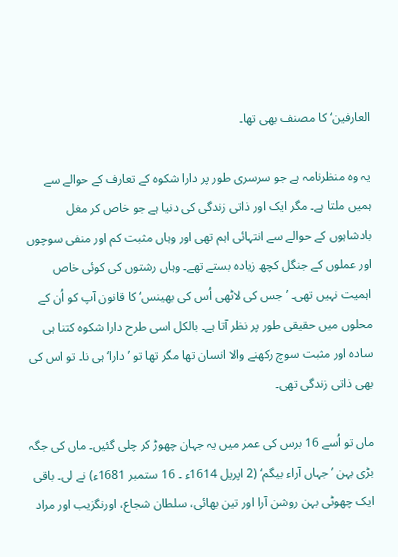العارفین‘ کا مصنف بھی تھا۔

یہ وہ منظرنامہ ہے جو سرسری طور پر دارا شکوہ کے تعارف کے حوالے سے ہمیں ملتا ہے۔ مگر ایک اور ذاتی زندگی کی دنیا ہے جو خاص کر مغل بادشاہوں کے حوالے سے انتہائی اہم تھی اور وہاں مثبت کم اور منفی سوچوں اور عملوں کے جنگل کچھ زیادہ بستے تھے۔ وہاں رشتوں کی کوئی خاص اہمیت نہیں تھی۔ ’جس کی لاٹھی اُس کی بھینس‘ کا قانون آپ کو اُن کے محلوں میں حقیقی طور پر نظر آتا ہے۔ بالکل اسی طرح دارا شکوہ کتنا ہی سادہ اور مثبت سوچ رکھنے والا انسان تھا مگر تھا تو ’دارا‘ ہی نا۔ تو اس کی بھی ذاتی زندگی تھی۔

ماں تو اُسے 16 برس کی عمر میں یہ جہان چھوڑ کر چلی گئیں۔ ماں کی جگہ بڑی بہن ’جہاں آراء بیگم‘ (2 اپریل 1614ء ۔ 16 ستمبر 1681ء) نے لی۔ باقی ایک چھوٹی بہن روشن آرا اور تین بھائی، سلطان شجاع، اورنگزیب اور مراد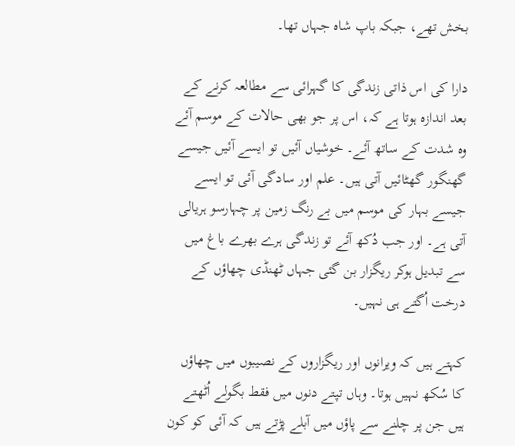بخش تھے، جبکہ باپ شاہ جہاں تھا۔

دارا کی اس ذاتی زندگی کا گہرائی سے مطالعہ کرنے کے بعد اندازہ ہوتا ہے کہ، اس پر جو بھی حالات کے موسم آئے وہ شدت کے ساتھ آئے۔ خوشیاں آئیں تو ایسے آئیں جیسے گھنگور گھٹائیں آتی ہیں۔ علم اور سادگی آئی تو ایسے جیسے بہار کی موسم میں بے رنگ زمین پر چہارسو ہریالی آتی ہے۔ اور جب دُکھ آئے تو زندگی ہرے بھرے باغ میں سے تبدیل ہوکر ریگزار بن گئی جہاں ٹھنڈی چھاؤں کے درخت اُگتے ہی نہیں۔

کہتے ہیں کہ ویرانوں اور ریگزاروں کے نصیبوں میں چھاؤں کا سُکھ نہیں ہوتا۔ وہاں تپتے دنوں میں فقط بگولے اُٹھتے ہیں جن پر چلنے سے پاؤں میں آبلے پڑتے ہیں کہ آئی کو کون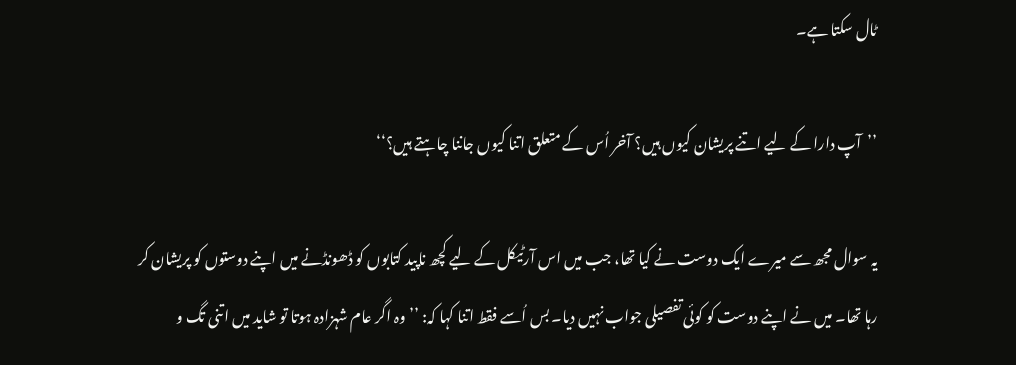ٹال سکتا ہے۔

’’آپ دارا کے لیے اتنے پریشان کیوں ہیں؟ آخر اُس کے متعلق اتنا کیوں جاننا چاہتے ہیں؟‘‘

یہ سوال مجھ سے میرے ایک دوست نے کیا تھا، جب میں اس آرٹیکل کے لیے کچھ ناپید کتابوں کو ڈھونڈنے میں اپنے دوستوں کو پریشان کر رہا تھا۔ میں نے اپنے دوست کو کوئی تفصیلی جواب نہیں دیا۔ بس اُسے فقط اتنا کہا کہ: ’’وہ اگر عام شہزادہ ہوتا تو شاید میں اتنی تگ و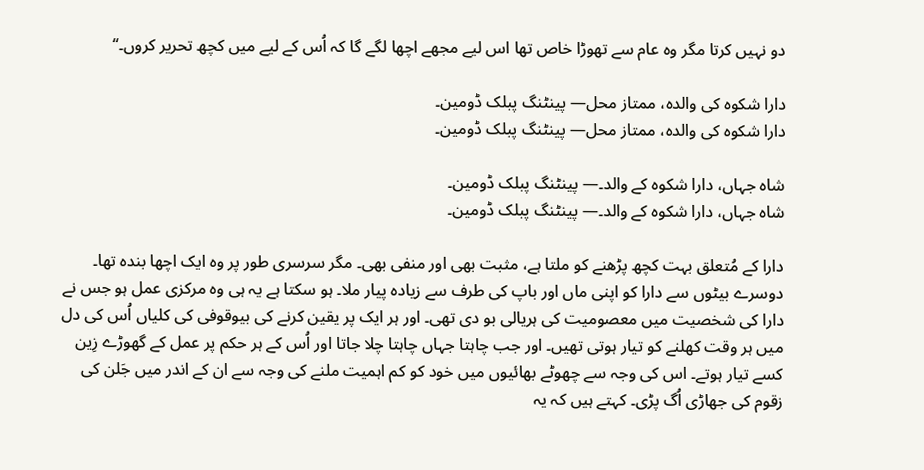دو نہیں کرتا مگر وہ عام سے تھوڑا خاص تھا اس لیے مجھے اچھا لگے گا کہ اُس کے لیے میں کچھ تحریر کروں۔‘‘

دارا شکوہ کی والدہ، ممتاز محل— پینٹنگ پبلک ڈومین۔
دارا شکوہ کی والدہ، ممتاز محل— پینٹنگ پبلک ڈومین۔

شاہ جہاں، دارا شکوہ کے والد۔— پینٹنگ پبلک ڈومین۔
شاہ جہاں، دارا شکوہ کے والد۔— پینٹنگ پبلک ڈومین۔

دارا کے مُتعلق بہت کچھ پڑھنے کو ملتا ہے، مثبت بھی اور منفی بھی۔ مگر سرسری طور پر وہ ایک اچھا بندہ تھا۔ دوسرے بیٹوں سے دارا کو اپنی ماں اور باپ کی طرف سے زیادہ پیار ملا۔ ہو سکتا ہے یہ ہی وہ مرکزی عمل ہو جس نے دارا کی شخصیت میں معصومیت کی ہریالی بو دی تھی۔ اور ہر ایک پر یقین کرنے کی بیوقوفی کی کلیاں اُس کی دل میں ہر وقت کھلنے کو تیار ہوتی تھیں۔ اور جب چاہتا جہاں چاہتا چلا جاتا اور اُس کے ہر حکم پر عمل کے گھوڑے زِین کسے تیار ہوتے۔ اس کی وجہ سے چھوٹے بھائیوں میں خود کو کم اہمیت ملنے کی وجہ سے ان کے اندر میں جَلن کی زقوم کی جھاڑی اُگ پڑی۔ کہتے ہیں کہ یہ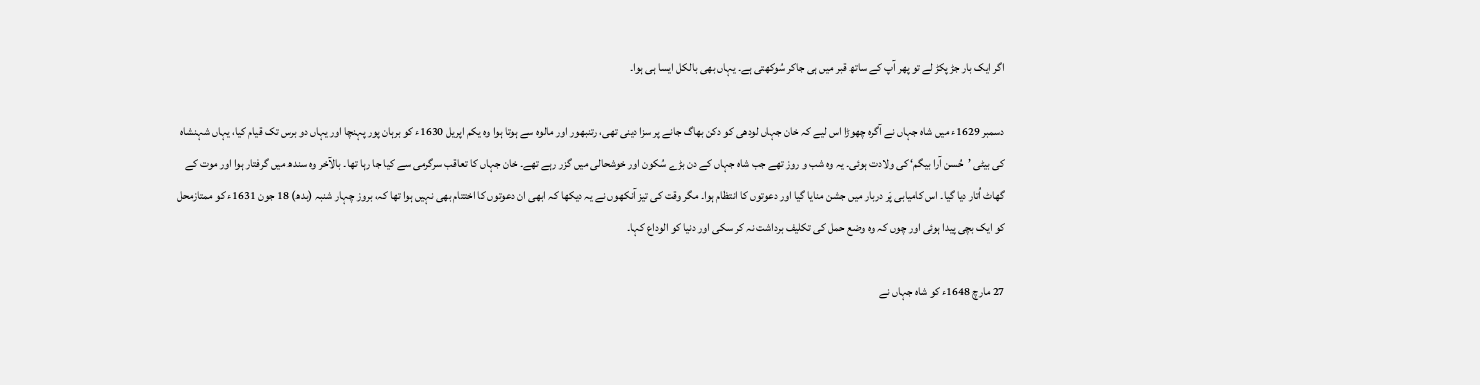اگر ایک بار جڑ پکڑ لے تو پھر آپ کے ساتھ قبر میں ہی جاکر سُوکھتی ہے۔ یہاں بھی بالکل ایسا ہی ہوا۔

دسمبر 1629ء میں شاہ جہاں نے آگرہ چھوڑا اس لیے کہ خان جہاں لودھی کو دکن بھاگ جانے پر سزا دینی تھی، رتنبھور اور مالوہ سے ہوتا ہوا وہ یکم اپریل 1630ء کو برہان پور پہنچا اور یہاں دو برس تک قیام کیا، یہاں شہنشاہ کی بیٹی ’حُسن آرا بیگم‘ کی ولادت ہوئی۔ یہ وہ شب و روز تھے جب شاہ جہاں کے دن بڑے سُکون اور خوشحالی میں گزر رہے تھے۔ خان جہاں کا تعاقب سرگرمی سے کیا جا رہا تھا۔ بالآخر وہ سندھ میں گرفتار ہوا اور موت کے گھاٹ اُتار دیا گیا۔ اس کامیابی پَر دربار میں جشن منایا گیا اور دعوتوں کا انتظام ہوا۔ مگر وقت کی تیز آنکھوں نے یہ دیکھا کہ ابھی ان دعوتوں کا اختتام بھی نہیں ہوا تھا کہ، بروز چہار شنبہ (بدھ) 18 جون 1631ء کو ممتازمحل کو ایک بچی پیدا ہوئی اور چوں کہ وہ وضع حمل کی تکلیف برداشت نہ کر سکی اور دنیا کو الوداع کہا۔

27 مارچ 1648ء کو شاہ جہاں نے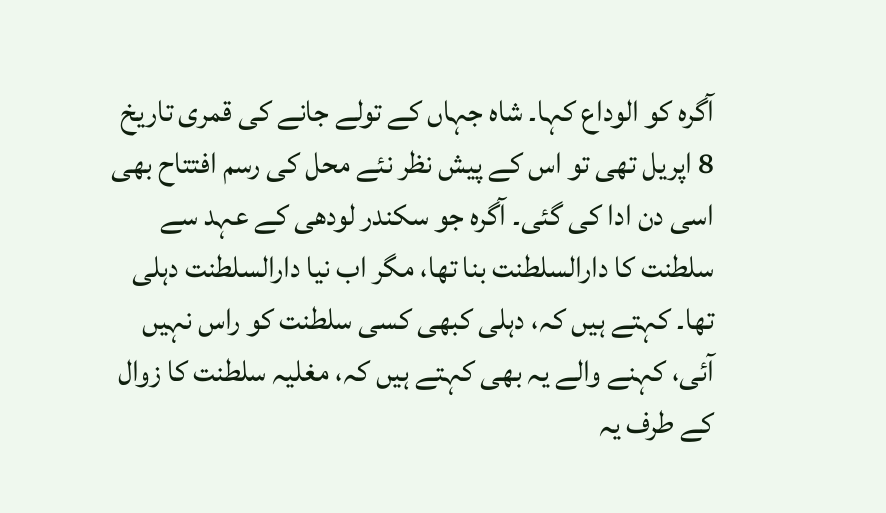آگرہ کو الوداع کہا۔ شاہ جہاں کے تولے جانے کی قمری تاریخ 8 اپریل تھی تو اس کے پیش نظر نئے محل کی رسم افتتاح بھی اسی دن ادا کی گئی۔ آگرہ جو سکندر لودھی کے عہد سے سلطنت کا دارالسلطنت بنا تھا، مگر اب نیا دارالسلطنت دہلی تھا۔ کہتے ہیں کہ، دہلی کبھی کسی سلطنت کو راس نہیں آئی، کہنے والے یہ بھی کہتے ہیں کہ، مغلیہ سلطنت کا زوال کے طرف یہ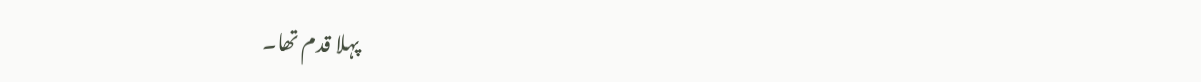پہلا قدم تھا۔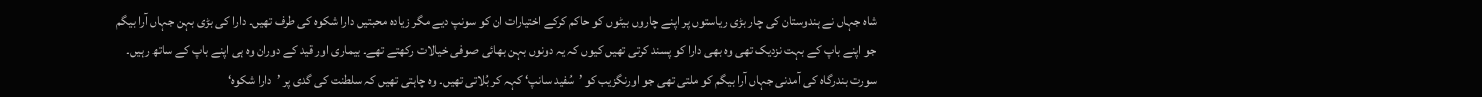شاہ جہاں نے ہندوستان کی چار بڑی ریاستوں پر اپنے چاروں بیٹوں کو حاکم کرکے اختیارات ان کو سونپ دیے مگر زیادہ محبتیں دارا شکوہ کی طرف تھیں۔ دارا کی بڑی بہن جہاں آرا بیگم جو اپنے باپ کے بہت نزدیک تھی وہ بھی دارا کو پسند کرتی تھیں کیوں کہ یہ دونوں بہن بھائی صوفی خیالات رکھتے تھے۔ بیماری اور قید کے دوران وہ ہی اپنے باپ کے ساتھ رہیں۔ سورت بندرگاہ کی آمدنی جہاں آرا بیگم کو ملتی تھی جو اورنگزیب کو ’سُفید سانپ‘ کہہ کر بُلاتی تھیں۔ وہ چاہتی تھیں کہ سلطنت کی گدی پر ’دارا شکوہ‘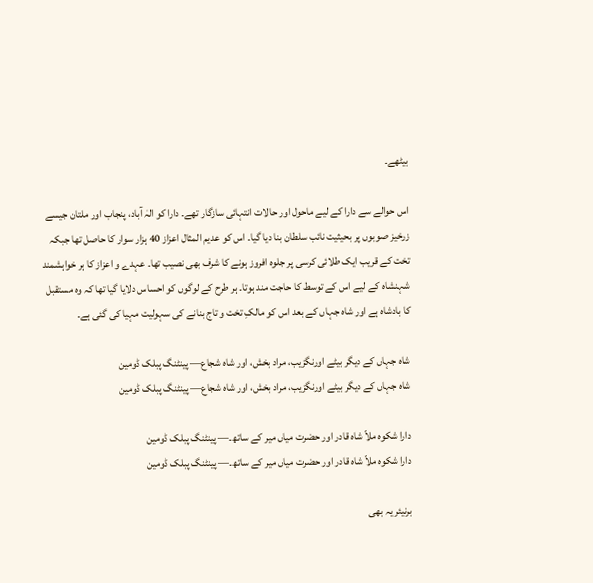بیٹھے۔

اس حوالے سے دارا کے لیے ماحول اور حالات انتہائی سازگار تھے۔ دارا کو الہٰ آباد، پنجاب اور ملتان جیسے زرخیز صوبوں پر بحیثیت نائب سلطان بنا دیا گیا۔ اس کو عدیم المثال اعزاز 40 ہزار سوار کا حاصل تھا جبکہ تخت کے قریب ایک طلائی کرسی پر جلوہ افروز ہونے کا شرف بھی نصیب تھا۔ عہدے و اعزاز کا ہر خواہشمند شہنشاہ کے لیے اس کے توسط کا حاجت مند ہوتا۔ ہر طرح کے لوگوں کو احساس دلایا گیا تھا کہ وہ مستقبل کا بادشاہ ہے اور شاہ جہاں کے بعد اس کو مالکِ تخت و تاج بنانے کی سہولیت مہیا کی گئی ہے۔

شاہ جہاں کے دیگر بیٹے اورنگزیب، مراد بخش، اور شاہ شجاع— پینٹنگ پبلک ڈومین
شاہ جہاں کے دیگر بیٹے اورنگزیب، مراد بخش، اور شاہ شجاع— پینٹنگ پبلک ڈومین

دارا شکوہ ملاّ شاہ قادر اور حضرت میاں میر کے ساتھ۔— پینٹنگ پبلک ڈومین
دارا شکوہ ملاّ شاہ قادر اور حضرت میاں میر کے ساتھ۔— پینٹنگ پبلک ڈومین

برنیئر یہ بھی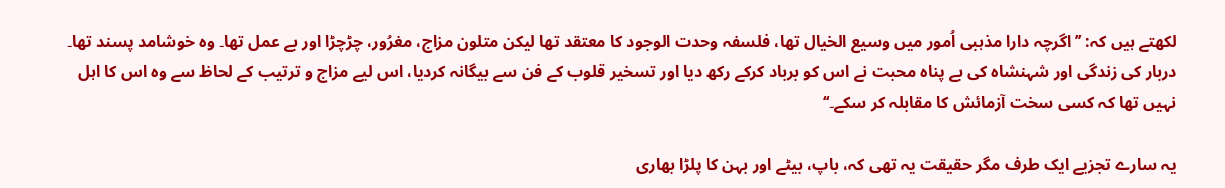لکھتے ہیں کہ: ’’اگرچہ دارا مذہبی اُمور میں وسیع الخیال تھا، فلسفہ وحدت الوجود کا معتقد تھا لیکن متلون مزاج، مغرُور، چڑچڑا اور بے عمل تھا۔ وہ خوشامد پسند تھا۔ دربار کی زندگی اور شہنشاہ کی بے پناہ محبت نے اس کو برباد کرکے رکھ دیا اور تسخیر قلوب کے فن سے بیگانہ کردیا، اس لیے مزاج و ترتیب کے لحاظ سے وہ اس کا اہل نہیں تھا کہ کسی سخت آزمائش کا مقابلہ کر سکے۔‘‘

یہ سارے تجزیے ایک طرف مگر حقیقت یہ تھی کہ، باپ، بیٹے اور بہن کا پلڑا بھاری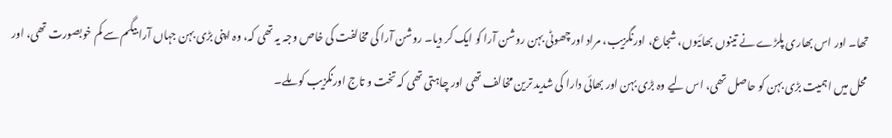تھا۔ اور اس بھاری پلڑے نے تینوں بھائیوں، شجاع، اورنگزیب، مراد اور چھوٹی بہن روشن آرا کو ایک کر دیا۔ روشن آرا کی مخالفت کی خاص وجہ یہ تھی کہ، وہ اپنی بڑی بہن جہاں آرا بیگم سے کم خوبصورت تھی، اور محل میں اہمیت بڑی بہن کو حاصل تھی، اس لیے وہ بڑی بہن اور بھائی دارا کی شدید ترین مخالف تھی اور چاہتی تھی کہ تخت و تاج اورنگزیب کو ملے۔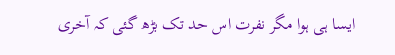ایسا ہی ہوا مگر نفرت اس حد تک بڑھ گئی کہ آخری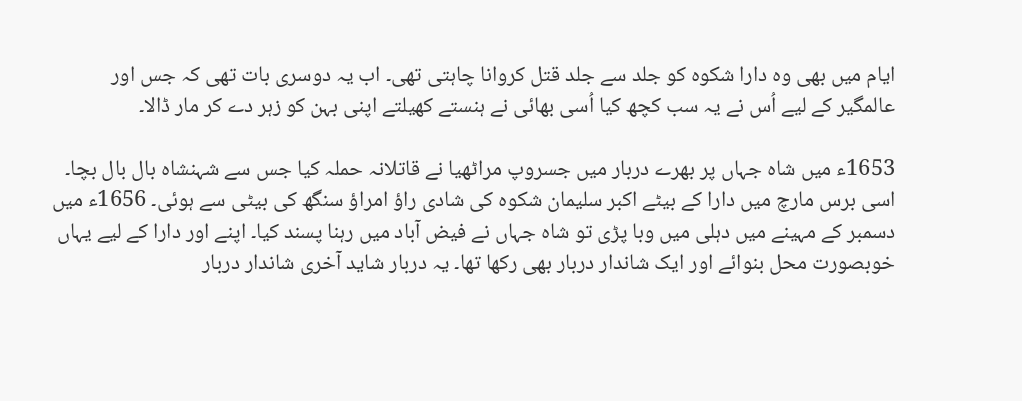ایام میں بھی وہ دارا شکوہ کو جلد سے جلد قتل کروانا چاہتی تھی۔ اب یہ دوسری بات تھی کہ جس اور عالمگیر کے لیے اُس نے یہ سب کچھ کیا اُسی بھائی نے ہنستے کھیلتے اپنی بہن کو زہر دے کر مار ڈالا۔

1653ء میں شاہ جہاں پر بھرے دربار میں جسروپ مراٹھیا نے قاتلانہ حملہ کیا جس سے شہنشاہ بال بال بچا۔ اسی برس مارچ میں دارا کے بیٹے اکبر سلیمان شکوہ کی شادی راؤ امراؤ سنگھ کی بیٹی سے ہوئی۔ 1656ء میں دسمبر کے مہینے میں دہلی میں وبا پڑی تو شاہ جہاں نے فیض آباد میں رہنا پسند کیا۔ اپنے اور دارا کے لیے یہاں خوبصورت محل بنوائے اور ایک شاندار دربار بھی رکھا تھا۔ یہ دربار شاید آخری شاندار دربار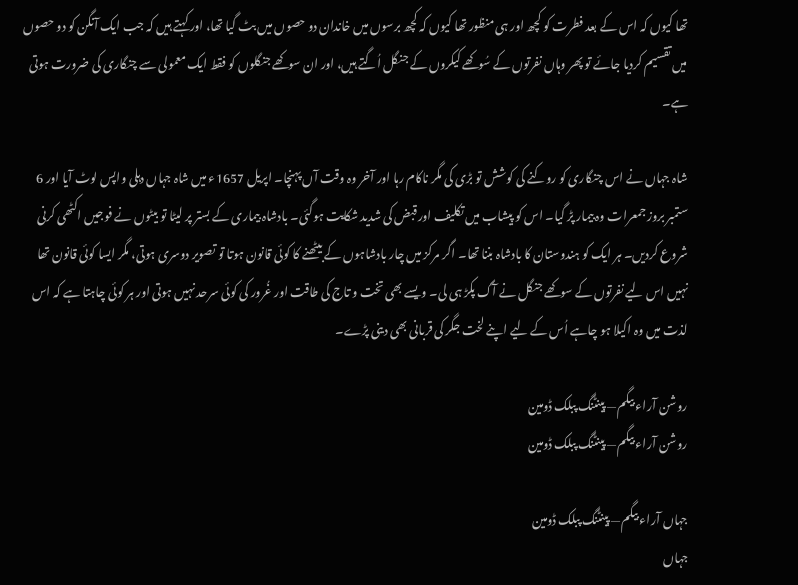تھا کیوں کہ اس کے بعد فطرت کو کچھ اور ہی منظور تھا کیوں کہ کچھ برسوں میں خاندان دو حصوں میں بٹ گیا تھا، اور کہتے ہیں کہ جب ایک آنگن کو دو حصوں میں تقسیم کردیا جائے تو پھر وہاں نفرتوں کے سُوکھے کیکروں کے جنگل اُگتے ہیں، اور ان سوکھے جنگلوں کو فقط ایک معمولی سے چنگاری کی ضرورت ہوتی ہے۔

شاہ جہاں نے اس چنگاری کو روکنے کی کوشش تو بڑی کی مگر ناکام رہا اور آخر وہ وقت آں پہنچا۔ اپریل 1657ء میں شاہ جہاں دہلی واپس لوٹ آیا اور 6 ستمبر بروز جمعرات وہ بیمار پڑ گیا۔ اس کو پیشاب میں تکلیف اور قبض کی شدید شکایت ہوگئی۔ بادشاہ بیماری کے بستر پر لیٹا تو بیٹوں نے فوجیں اکٹھی کرنی شروع کردیں۔ ہر ایک کو ہندوستان کا بادشاہ بننا تھا۔ اگر مرکز میں چار بادشاہوں کے بیٹھنے کا کوئی قانون ہوتا تو تصویر دوسری ہوتی، مگر ایسا کوئی قانون تھا نہیں اس لیے نفرتوں کے سوکھے جنگل نے آگ پکڑ ہی لی۔ ویسے بھی تخت و تاج کی طاقت اور غُرور کی کوئی سرحد نہیں ہوتی اور ہر کوئی چاہتا ہے کہ اس لذت میں وہ اکیلا ہو چاہے اُس کے لیے اپنے لخت جگر کی قربانی بھی دینی پڑے۔

روشن آراء بیگم— پینٹنگ پبلک ڈومین
روشن آراء بیگم— پینٹنگ پبلک ڈومین

جہاں آراء بیگم— پینٹنگ پبلک ڈومین
جہاں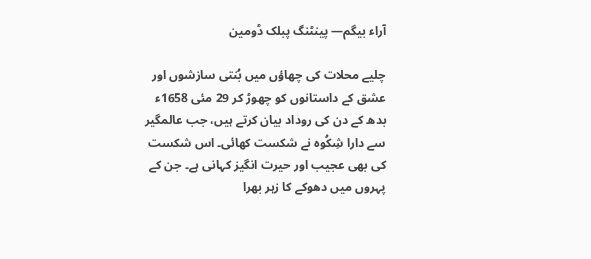آراء بیگم— پینٹنگ پبلک ڈومین

چلیے محلات کی چھاؤں میں بُنتی سازشوں اور عشق کے داستانوں کو چھوڑ کر 29 مئی 1658ء بدھ کے دن کی روداد بیان کرتے ہیں، جب عالمگیر سے دارا شِکُوہ نے شکست کھائی۔ اس شکست کی بھی عجیب اور حیرت انگیز کہانی ہے۔ جن کے پہروں میں دھوکے کا زہر بھرا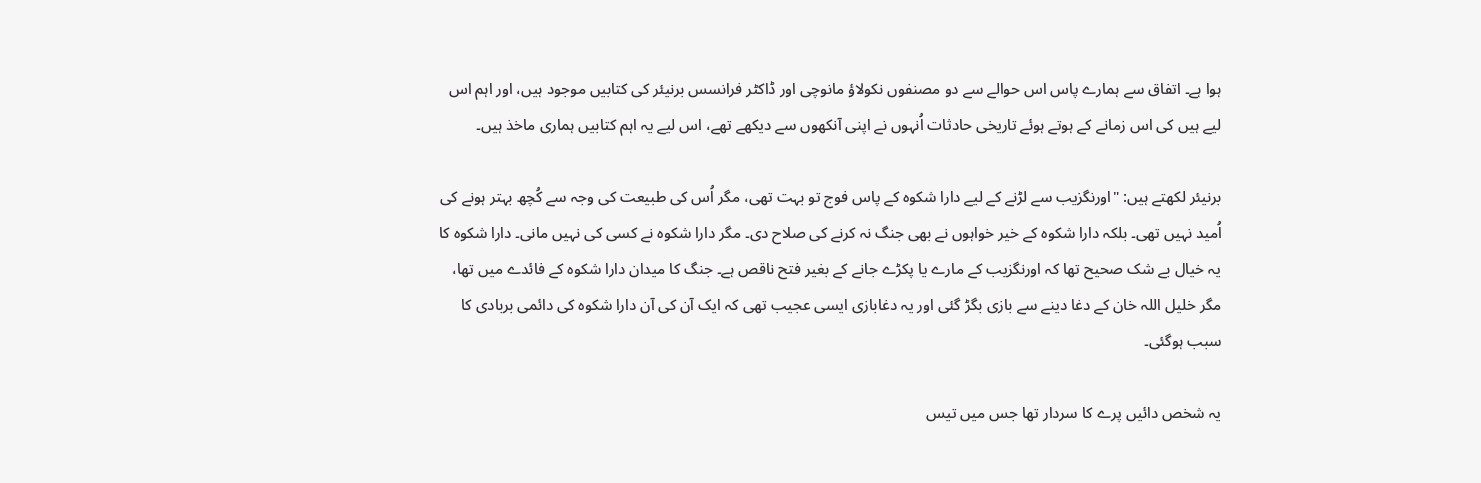ہوا ہے۔ اتفاق سے ہمارے پاس اس حوالے سے دو مصنفوں نکولاؤ مانوچی اور ڈاکٹر فرانسس برنیئر کی کتابیں موجود ہیں، اور اہم اس لیے ہیں کی اس زمانے کے ہوتے ہوئے تاریخی حادثات اُنہوں نے اپنی آنکھوں سے دیکھے تھے، اس لیے یہ اہم کتابیں ہماری ماخذ ہیں۔

برنیئر لکھتے ہیں: "اورنگزیب سے لڑنے کے لیے دارا شکوہ کے پاس فوج تو بہت تھی، مگر اُس کی طبیعت کی وجہ سے کُچھ بہتر ہونے کی اُمید نہیں تھی۔ بلکہ دارا شکوہ کے خیر خواہوں نے بھی جنگ نہ کرنے کی صلاح دی۔ مگر دارا شکوہ نے کسی کی نہیں مانی۔ دارا شکوہ کا یہ خیال بے شک صحیح تھا کہ اورنگزیب کے مارے یا پکڑے جانے کے بغیر فتح ناقص ہے۔ جنگ کا میدان دارا شکوہ کے فائدے میں تھا، مگر خلیل اللہ خان کے دغا دینے سے بازی بگڑ گئی اور یہ دغابازی ایسی عجیب تھی کہ ایک آن کی آن دارا شکوہ کی دائمی بربادی کا سبب ہوگئی۔

یہ شخص دائیں پرے کا سردار تھا جس میں تیس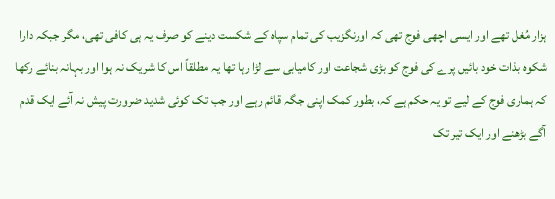ہزار مُغل تھے اور ایسی اچھی فوج تھی کہ اورنگزیب کی تمام سپاہ کے شکست دینے کو صرف یہ ہی کافی تھی، مگر جبکہ دارا شکوہ بذات خود بائیں پرے کی فوج کو بڑی شجاعت اور کامیابی سے لڑا رہا تھا یہ مطلقاً اس کا شریک نہ ہوا اور بہانہ بنائے رکھا کہ ہماری فوج کے لیے تو یہ حکم ہے کہ، بطور کمک اپنی جگہ قائم رہے اور جب تک کوئی شدید ضرورت پیش نہ آئے ایک قدم آگے بڑھنے اور ایک تیر تک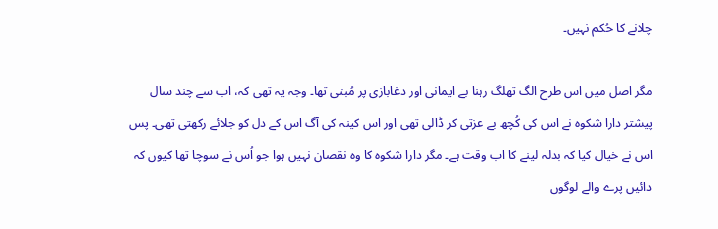چلانے کا حُکم نہیں۔

مگر اصل میں اس طرح الگ تھلگ رہنا بے ایمانی اور دغابازی پر مُبنی تھا۔ وجہ یہ تھی کہ، اب سے چند سال پیشتر دارا شکوہ نے اس کی کُچھ بے عزتی کر ڈالی تھی اور اس کینہ کی آگ اس کے دل کو جلائے رکھتی تھی۔ پس اس نے خیال کیا کہ بدلہ لینے کا اب وقت ہے۔ مگر دارا شکوہ کا وہ نقصان نہیں ہوا جو اُس نے سوچا تھا کیوں کہ دائیں پرے والے لوگوں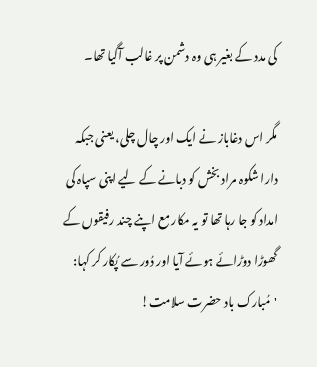کی مدد کے بغیر ہی وہ دشمن پر غالب آگیا تھا۔

مگر اس دغاباز نے ایک اور چال چلی، یعنی جبکہ دارا شکوہ مراد بخش کو دبانے کے لیے اپنی سپاہ کی امداد کو جا رہا تھا تو یہ مکار مع اپنے چند رفیقوں کے گھوڑا دوڑائے ہوئے آیا اور دُور سے پُکار کر کہا: 'مُبارک باد حضرت سلامت!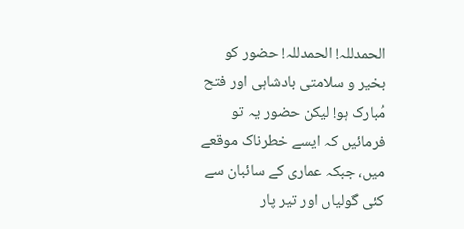الحمدللہ! الحمدللہ! حضور کو بخیر و سلامتی بادشاہی اور فتح مُبارک ہو! لیکن حضور یہ تو فرمائیں کہ ایسے خطرناک موقعے میں، جبکہ عماری کے سائبان سے کئی گولیاں اور تیر پار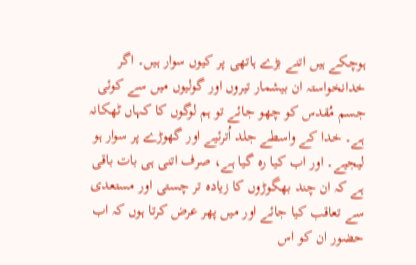ہوچکے ہیں اتنے بڑے ہاتھی پر کیوں سوار ہیں۔ اگر خدانخواستہ ان بیشمار تیروں اور گولیوں میں سے کوئی جسم مُقدس کو چھو جائے تو ہم لوگوں کا کہاں ٹھکانہ ہے۔ خدا کے واسطے جلد اُترئیے اور گھوڑے پر سوار ہو لیجیے۔ اور اب کیا رہ گیا ہے، صرف اتنی ہی بات باقی ہے کہ ان چند بھگوڑوں کا زیادہ تر چستی اور مستعدی سے تعاقب کیا جائے اور میں پھر عرض کرتا ہوں کہ اب حضور ان کو اس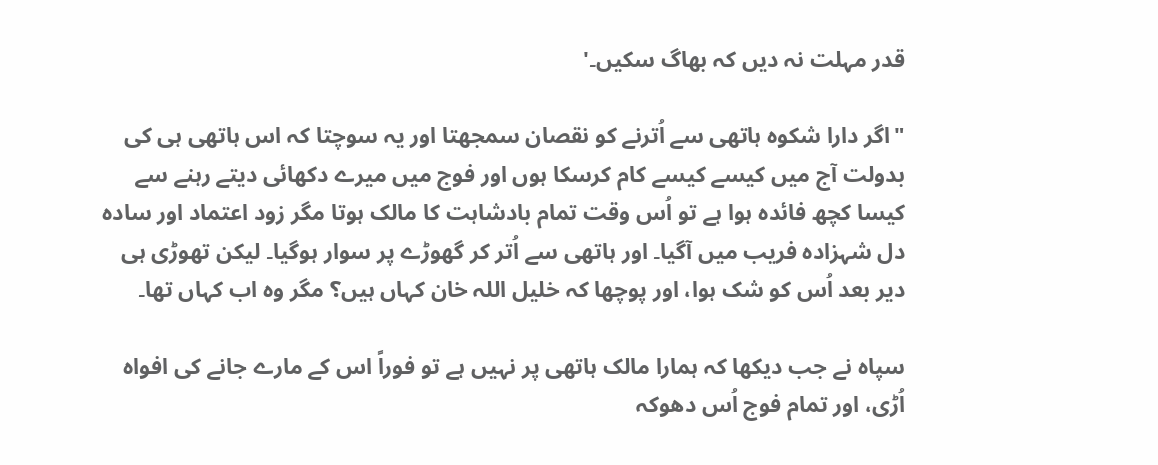قدر مہلت نہ دیں کہ بھاگ سکیں۔'

"اگر دارا شکوہ ہاتھی سے اُترنے کو نقصان سمجھتا اور یہ سوچتا کہ اس ہاتھی ہی کی بدولت آج میں کیسے کیسے کام کرسکا ہوں اور فوج میں میرے دکھائی دیتے رہنے سے کیسا کچھ فائدہ ہوا ہے تو اُس وقت تمام بادشاہت کا مالک ہوتا مگر زود اعتماد اور سادہ دل شہزادہ فریب میں آگیا۔ اور ہاتھی سے اُتر کر گھوڑے پر سوار ہوگیا۔ لیکن تھوڑی ہی دیر بعد اُس کو شک ہوا، اور پوچھا کہ خلیل اللہ خان کہاں ہیں؟ مگر وہ اب کہاں تھا۔

سپاہ نے جب دیکھا کہ ہمارا مالک ہاتھی پر نہیں ہے تو فوراً اس کے مارے جانے کی افواہ اُڑی، اور تمام فوج اُس دھوکہ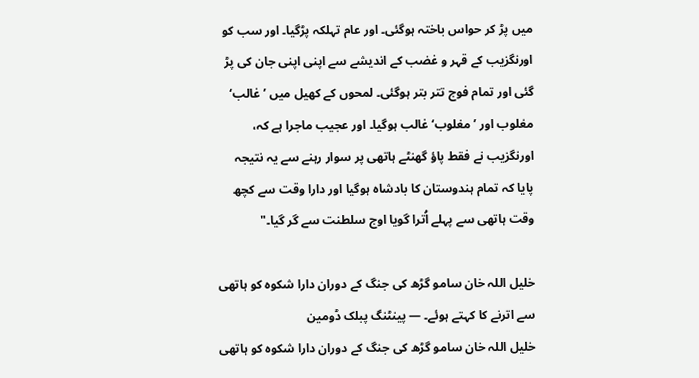میں پڑ کر حواس باختہ ہوگئی۔ اور عام تہلکہ پڑگیا۔ اور سب کو اورنگزیب کے قہر و غضب کے اندیشے سے اپنی اپنی جان کی پڑ گئی اور تمام فوج تتر بتر ہوگئی۔ لمحوں کے کھیل میں ’غالب‘ مغلوب اور ’مغلوب‘ غالب ہوگیا۔ اور عجیب ماجرا ہے کہ، اورنگزیب نے فقط پاؤ گھنٹے ہاتھی پر سوار رہنے سے یہ نتیجہ پایا کہ تمام ہندوستان کا بادشاہ ہوگیا اور دارا وقت سے کچھ وقت ہاتھی سے پہلے اُترا گویا اوج سلطنت سے گر گیا۔"

خلیل اللہ خان سامو گڑھ کی جنگ کے دوران دارا شکوہ کو ہاتھی سے اترنے کا کہتے ہوئے۔ — پینٹنگ پبلک ڈومین
خلیل اللہ خان سامو گڑھ کی جنگ کے دوران دارا شکوہ کو ہاتھی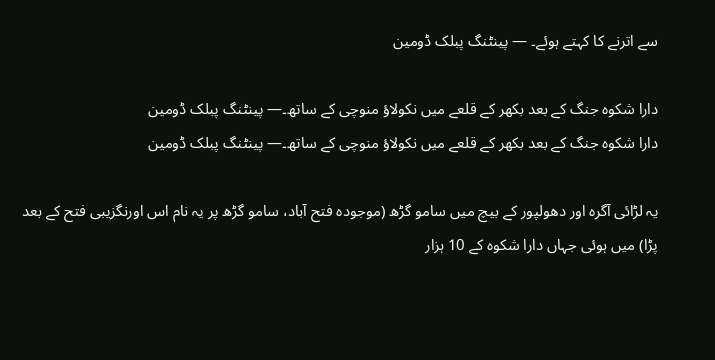سے اترنے کا کہتے ہوئے۔ — پینٹنگ پبلک ڈومین

دارا شکوہ جنگ کے بعد بکھر کے قلعے میں نکولاؤ منوچی کے ساتھ۔— پینٹنگ پبلک ڈومین
دارا شکوہ جنگ کے بعد بکھر کے قلعے میں نکولاؤ منوچی کے ساتھ۔— پینٹنگ پبلک ڈومین

یہ لڑائی آگرہ اور دھولپور کے بیچ میں سامو گڑھ (موجودہ فتح آباد، سامو گڑھ پر یہ نام اس اورنگزیبی فتح کے بعد پڑا) میں ہوئی جہاں دارا شکوہ کے 10 ہزار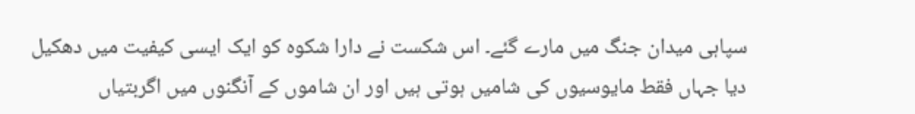سپاہی میدان جنگ میں مارے گئے۔ اس شکست نے دارا شکوہ کو ایک ایسی کیفیت میں دھکیل دیا جہاں فقط مایوسیوں کی شامیں ہوتی ہیں اور ان شاموں کے آنگنوں میں اگربتیاں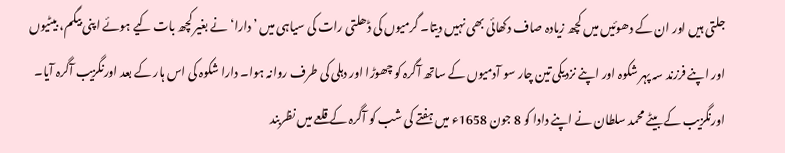جلتی ہیں اور ان کے دھوئیں میں کچھ زیادہ صاف دکھائی بھی نہیں دیتا۔ گرمیوں کی ڈھلتی رات کی سیاہی میں ’دارا‘ نے بغیر کچھ بات کیے ہوئے اپنی بیگم، بیٹیوں اور اپنے فرزند سہ پہر شکوہ اور اپنے نزدیکی تین چار سو آدمیوں کے ساتھ آگرہ کو چھوڑا اور دہلی کی طرف روانہ ہوا۔ دارا شکوہ کی اس ہار کے بعد اورنگزیب آگرہ آیا۔ اورنگزیب کے بیٹے محمد سلطان نے اپنے دادا کو 8 جون 1658ء میں ہفتے کی شب کو آگرہ کے قلعے میں نظربند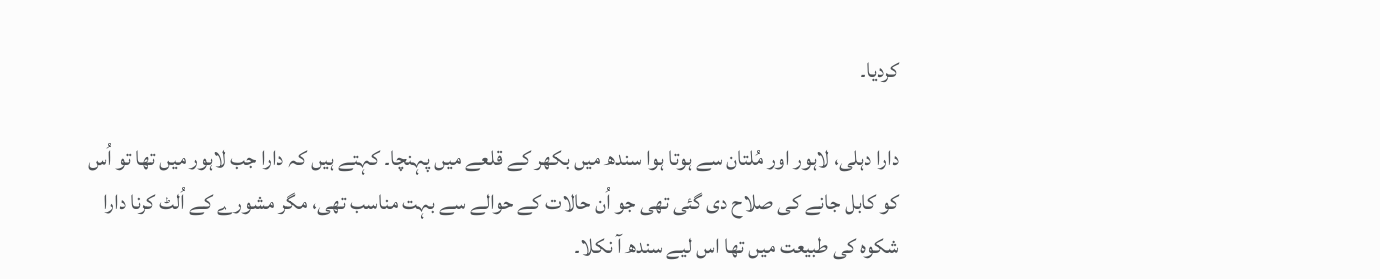کردیا۔

دارا دہلی، لاہور اور مُلتان سے ہوتا ہوا سندھ میں بکھر کے قلعے میں پہنچا۔ کہتے ہیں کہ دارا جب لاہور میں تھا تو اُس کو کابل جانے کی صلاح دی گئی تھی جو اُن حالات کے حوالے سے بہت مناسب تھی، مگر مشورے کے اُلٹ کرنا دارا شکوہ کی طبیعت میں تھا اس لیے سندھ آ نکلا۔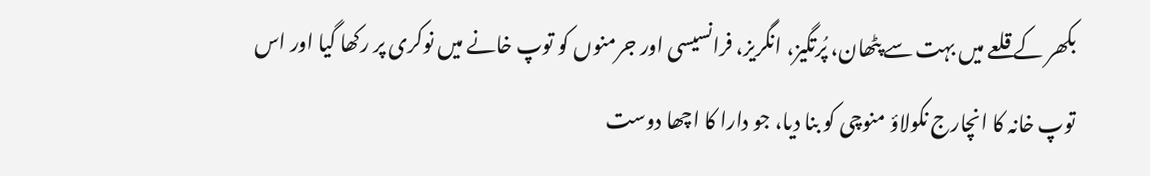بکھر کے قلعے میں بہت سے پٹھان، پُرتگیز، انگریز، فرانسیسی اور جرمنوں کو توپ خانے میں نوکری پر رکھا گیا اور اس توپ خانہ کا انچارج نکولاؤ منوچی کو بنا دیا، جو دارا کا اچھا دوست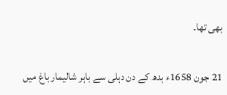بھی تھا۔

21 جون 1658ء بدھ کے دن دہلی سے باہر شالیمار باغ میں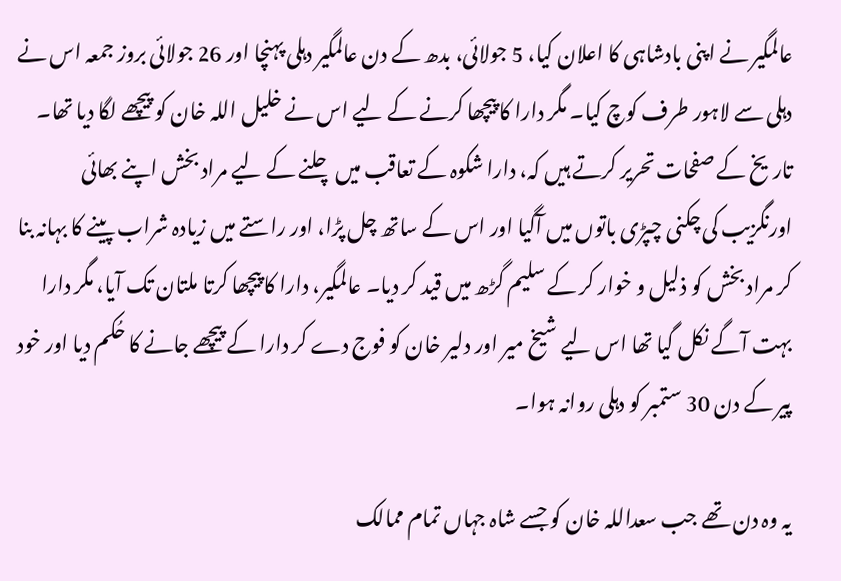عالمگیر نے اپنی بادشاہی کا اعلان کیا، 5 جولائی، بدھ کے دن عالمگیر دہلی پہنچا اور 26 جولائی بروز جمعہ اس نے دہلی سے لاہور طرف کوچ کیا۔ مگر دارا کا پیچھا کرنے کے لیے اس نے خلیل اللہ خان کو پیچھے لگا دیا تھا۔ تاریخ کے صفحات تحریر کرتے ہیں کہ، دارا شکوہ کے تعاقب میں چلنے کے لیے مراد بخش اپنے بھائی اورنگزیب کی چکنی چپڑی باتوں میں آگیا اور اس کے ساتھ چل پڑا، اور راستے میں زیادہ شراب پینے کا بہانہ بنا کر مراد بخش کو ذلیل و خوار کر کے سلیم گڑھ میں قید کر دیا۔ عالمگیر، دارا کا پیچھا کرتا ملتان تک آیا، مگر دارا بہت آگے نکل گیا تھا اس لیے شیخ میر اور دلیر خان کو فوج دے کر دارا کے پیچھے جانے کا حُکم دیا اور خود پیر کے دن 30 ستمبر کو دہلی روانہ ہوا۔

یہ وہ دن تھے جب سعداللہ خان کو جسے شاہ جہاں تمام ممالک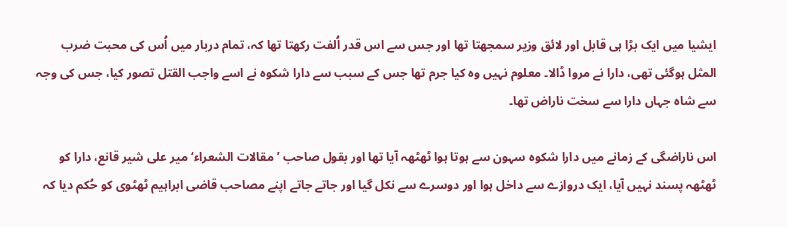ایشیا میں ایک بڑا ہی قابل اور لائق وزیر سمجھتا تھا اور جس سے اس قدر اُلفت رکھتا تھا کہ، تمام دربار میں اُس کی محبت ضرب المثل ہوگئی تھی، دارا نے مروا ڈالا۔ معلوم نہیں وہ کیا جرم تھا جس کے سبب سے دارا شکوہ نے اسے واجب القتل تصور کیا، جس کی وجہ سے شاہ جہاں دارا سے سخت ناراض تھا۔

اس ناراضگی کے زمانے میں دارا شکوہ سہون سے ہوتا ہوا ٹھٹھہ آیا تھا اور بقول صاحب ’مقالات الشعراء‘ میر علی شیر قانع، دارا کو ٹھٹھہ پسند نہیں آیا، ایک دروازے سے داخل ہوا اور دوسرے سے نکل گیا اور جاتے جاتے اپنے مصاحب قاضی ابراہیم ٹھٹوی کو حُکم دیا کہ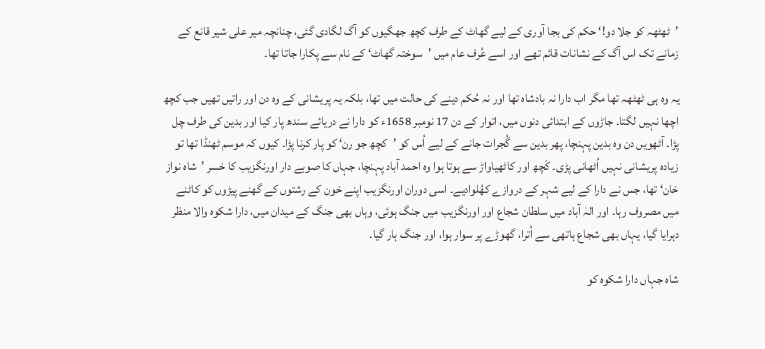’ٹھٹھہ کو جلا دو!‘ حکم کی بجا آوری کے لیے گھاٹ کے طرف کچھ جھگیوں کو آگ لگادی گئی، چنانچہ میر علی شیر قانع کے زمانے تک اس آگ کے نشانات قائم تھے اور اسے عُرف عام میں ’سوختہ گھاٹ‘ کے نام سے پکارا جاتا تھا۔

یہ وہ ہی ٹھٹھہ تھا مگر اب دارا نہ بادشاہ تھا اور نہ حُکم دینے کی حالت میں تھا، بلکہ یہ پریشانی کے وہ دن اور راتیں تھیں جب کچھ اچھا نہیں لگتا۔ جاڑوں کے ابتدائی دنوں میں، اتوار کے دن 17 نومبر 1658ء کو دارا نے دریائے سندھ پار کیا اور بدین کی طرف چل پڑا۔ آٹھویں دن وہ بدین پہنچا، پھر بدین سے گُجرات جانے کے لیے اُس کو ’کچھ جو رن‘ کو پار کرنا پڑا۔ کیوں کہ موسم ٹھنڈا تھا تو زیادہ پریشانی نہیں اُٹھانی پڑی۔ کَچھ اور کاٹھیاواڑ سے ہوتا ہوا وہ احمد آباد پہنچا، جہاں کا صوبے دار اورنگزیب کا خسر ’شاہ نواز خان‘ تھا، جس نے دارا کے لیے شہر کے دروازے کھُلوادیے۔ اسی دوران اورنگزیب اپنے خون کے رشتوں کے گھنے پیڑوں کو کاٹنے میں مصروف رہا۔ اور الہٰ آباد میں سلطان شجاع اور اورنگزیب میں جنگ ہوئی، وہاں بھی جنگ کے میدان میں، دارا شکوہ والا منظر دہرایا گیا، یہاں بھی شجاع ہاتھی سے اُترا، گھوڑے پر سوار ہوا، اور جنگ ہار گیا۔

شاہ جہاں دارا شکوہ کو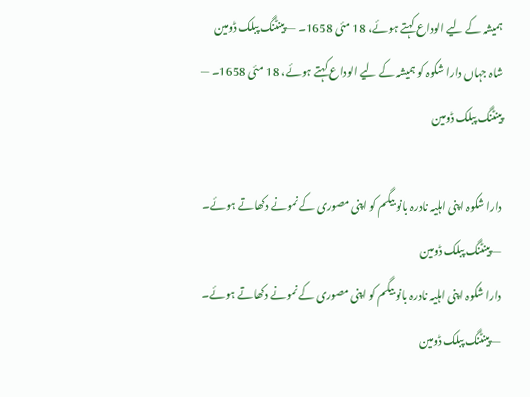ہمیشہ کے لیے الوداع کہتے ہوئے، 18 مئی 1658۔ — پینٹنگ پبلک ڈومین
شاہ جہاں دارا شکوہ کو ہمیشہ کے لیے الوداع کہتے ہوئے، 18 مئی 1658۔ — پینٹنگ پبلک ڈومین

دارا شکوہ اپنی اہلیہ نادرہ بانو بیگم کو اپنی مصوری کے نمونے دکھاتے ہوئے۔ — پینٹنگ پبلک ڈومین
دارا شکوہ اپنی اہلیہ نادرہ بانو بیگم کو اپنی مصوری کے نمونے دکھاتے ہوئے۔ — پینٹنگ پبلک ڈومین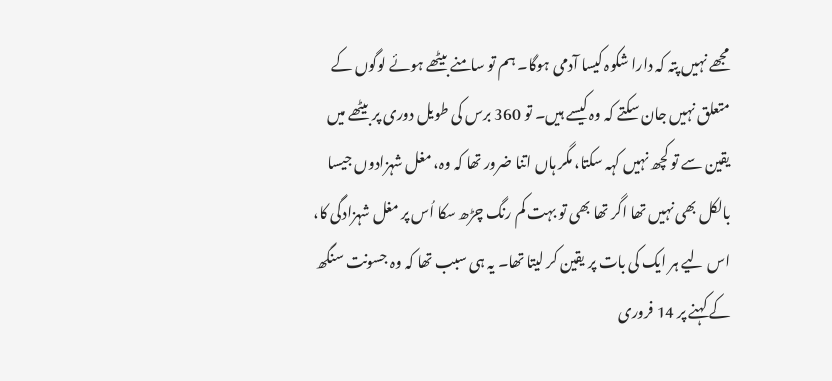مجھے نہیں پتہ کہ دارا شکوہ کیسا آدمی ہوگا۔ ہم تو سامنے بیٹھے ہوئے لوگوں کے متعلق نہیں جان سکتے کہ وہ کیسے ہیں۔ تو 360 برس کی طویل دوری پر بیٹھے میں یقین سے تو کچھ نہیں کہہ سکتا، مگر ہاں اتنا ضرور تھا کہ وہ، مغل شہزادوں جیسا بالکل بھی نہیں تھا اگر تھا بھی تو بہت کم رنگ چڑھ سکا اُس پر مغل شہزادگی کا، اس لیے ہر ایک کی بات پر یقین کر لیتا تھا۔ یہ ہی سبب تھا کہ وہ جسونت سنگھ کے کہنے پر 14 فروری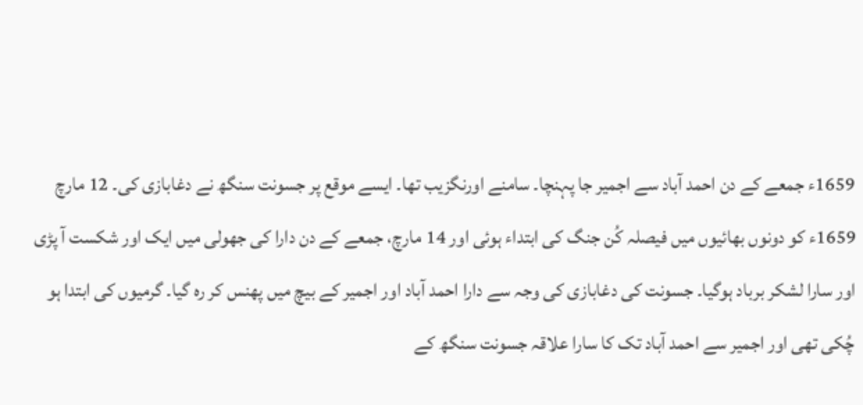1659ء جمعے کے دن احمد آباد سے اجمیر جا پہنچا۔ سامنے اورنگزیب تھا۔ ایسے موقع پر جسونت سنگھ نے دغابازی کی۔ 12 مارچ 1659ء کو دونوں بھائیوں میں فیصلہ کُن جنگ کی ابتداء ہوئی اور 14 مارچ، جمعے کے دن دارا کی جھولی میں ایک اور شکست آ پڑی اور سارا لشکر برباد ہوگیا۔ جسونت کی دغابازی کی وجہ سے دارا احمد آباد اور اجمیر کے بیچ میں پھنس کر رہ گیا۔ گرمیوں کی ابتدا ہو چُکی تھی اور اجمیر سے احمد آباد تک کا سارا علاقہ جسونت سنگھ کے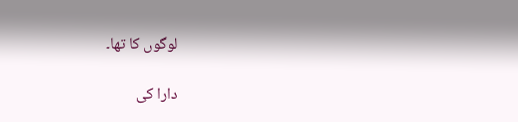لوگوں کا تھا۔

دارا کی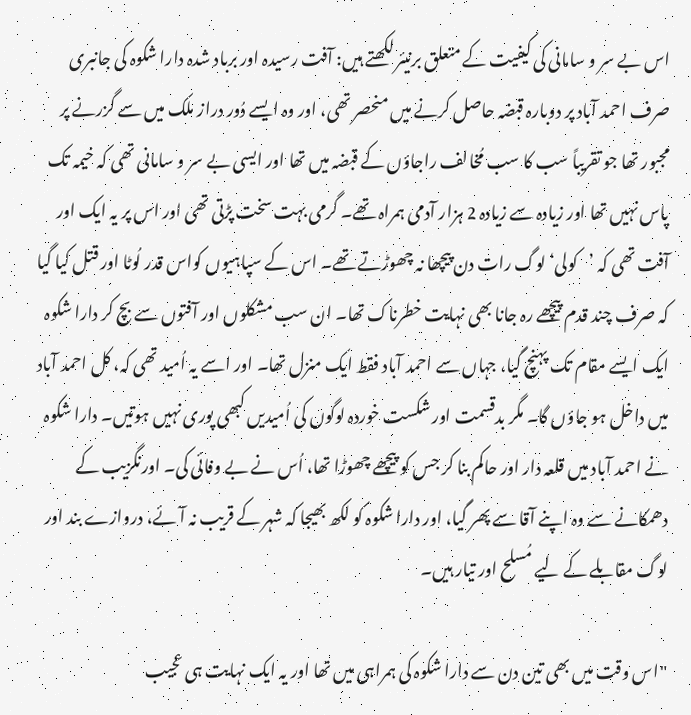اس بے سر و سامانی کی کیفیت کے متعلق برنیئر لکھتے ہیں: آفت رسیدہ اور برباد شدہ دارا شکوہ کی جانبری صرف احمد آباد پر دوبارہ قبضہ حاصل کرنے میں منحصر تھی، اور وہ ایسے دُور دراز ملک میں سے گزرنے پر مجبور تھا جو تقریباً سب کا سب مُخالف راجاؤں کے قبضہ میں تھا اور ایسی بے سر و سامانی تھی کہ خیمہ تک پاس نہیں تھا اور زیادہ سے زیادہ 2 ہزار آدمی ہمراہ تھے۔ گرمی بہت سخت پڑتی تھی اور اس پر یہ ایک اور آفت تھی کہ ’کولی‘ لوگ رات دن پیچھا نہ چھوڑتے تھے۔ اس کے سپاہیوں کواس قدر لُوٹا اور قتل کیا گیا کہ صرف چند قدم پیچھے رہ جانا بھی نہایت خطرناک تھا۔ ان سب مشکلوں اور آفتوں سے بچ کر دارا شکوہ ایک ایسے مقام تک پہنچ گیا، جہاں سے احمد آباد فقط ایک منزل تھا۔ اور اسے یہ اُمید تھی کہ، کل احمد آباد میں داخل ہو جاؤں گا۔ مگر بدقسمت اور شکست خوردہ لوگوں کی اُمیدیں کبھی پوری نہیں ہوتیں۔ دارا شکوہ نے احمد آباد میں قلعہ دار اور حاکم بنا کر جس کو پیچھے چھوڑا تھا، اُس نے بے وفائی کی۔ اورنگزیب کے دھمکانے سے وہ اپنے آقا سے پھر گیا، اور دارا شکوہ کو لکھ بھیجا کہ شہر کے قریب نہ آئے، دروازے بند اور لوگ مقابلے کے لیے مُسلح اور تیار ہیں۔

"اس وقت میں بھی تین دن سے دارا شکوہ کی ہمراہی میں تھا اور یہ ایک نہایت ہی عجیب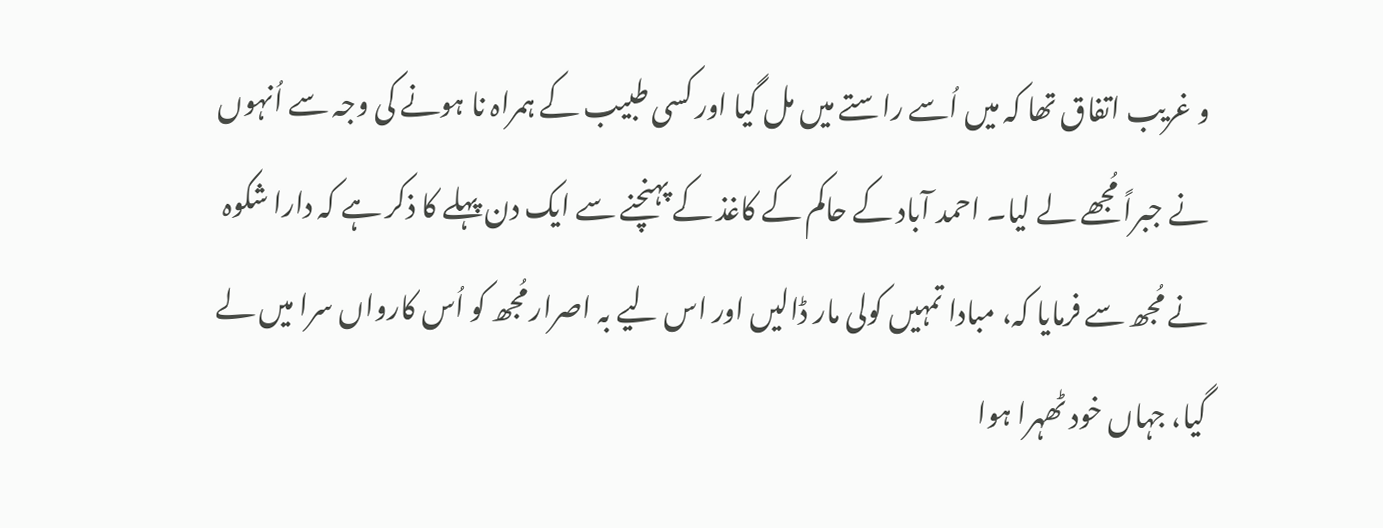و غریب اتفاق تھا کہ میں اُسے راستے میں مل گیا اور کسی طبیب کے ہمراہ نا ہونے کی وجہ سے اُنہوں نے جبراً مُجھے لے لیا۔ احمد آباد کے حاکم کے کاغذ کے پہنچنے سے ایک دن پہلے کا ذکر ہے کہ دارا شکوہ نے مُجھ سے فرمایا کہ، مبادا تمہیں کولی مار ڈالیں اور اس لیے بہ اصرار مُجھ کو اُس کارواں سرا میں لے گیا، جہاں خود ٹھہرا ہوا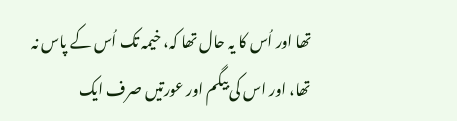تھا اور اُس کا یہ حال تھا کہ، خیمہ تک اُس کے پاس نہ تھا، اور اس کی بیگم اور عورتیں صرف ایک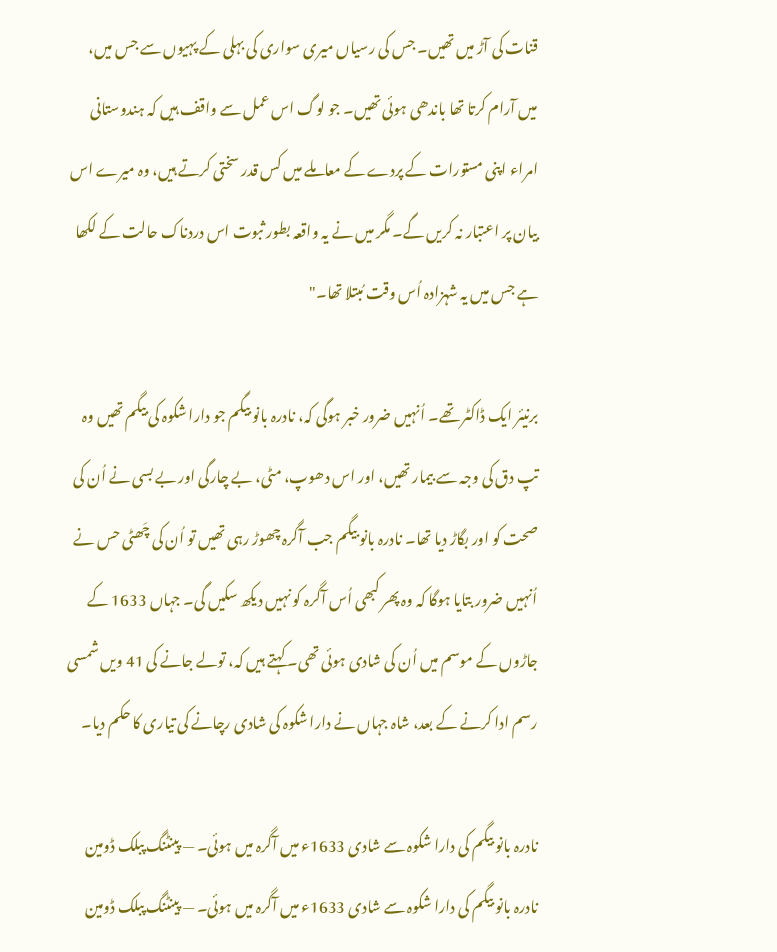قنات کی آڑ میں تھیں۔ جس کی رسیاں میری سواری کی بہلی کے پہیوں سے جس میں، میں آرام کرتا تھا باندھی ہوئی تھیں۔ جو لوگ اس عمل سے واقف ہیں کہ ہندوستانی امراء اپنی مستورات کے پردے کے معاملے میں کس قدر سختی کرتے ہیں، وہ میرے اس بیان پر اعتبار نہ کریں گے۔ مگر میں نے یہ واقعہ بطور ثبوت اس دردناک حالت کے لکھا ہے جس میں یہ شہزادہ اُس وقت مُبتلا تھا۔"

برنیئر ایک ڈاکٹر تھے۔ اُنہیں ضرور خبر ہوگی کہ، نادرہ بانو بیگم جو دارا شکوہ کی بیگم تھیں وہ تپ دق کی وجہ سے بیمار تھیں، اور اس دھوپ، مٹی، بے چارگی اور بے بسی نے اُن کی صحت کو اور بگاڑ دیا تھا۔ نادرہ بانو بیگم جب آگرہ چھوڑ رہی تھیں تو اُن کی چَھٹی حس نے اُنہیں ضرور بتایا ہوگا کہ وہ پھر کبھی اُس آگرہ کو نہیں دیکھ سکیں گی۔ جہاں 1633 کے جاڑوں کے موسم میں اُن کی شادی ہوئی تھی۔ کہتے ہیں کہ، تولے جانے کی 41 ویں شمسی رسم ادا کرنے کے بعد، شاہ جہاں نے دارا شکوہ کی شادی رچانے کی تیاری کا حکم دیا۔

نادرہ بانو بیگم کی دارا شکوہ سے شادی 1633ء میں آگرہ میں ہوئی۔ — پینٹنگ پبلک ڈومین
نادرہ بانو بیگم کی دارا شکوہ سے شادی 1633ء میں آگرہ میں ہوئی۔ — پینٹنگ پبلک ڈومین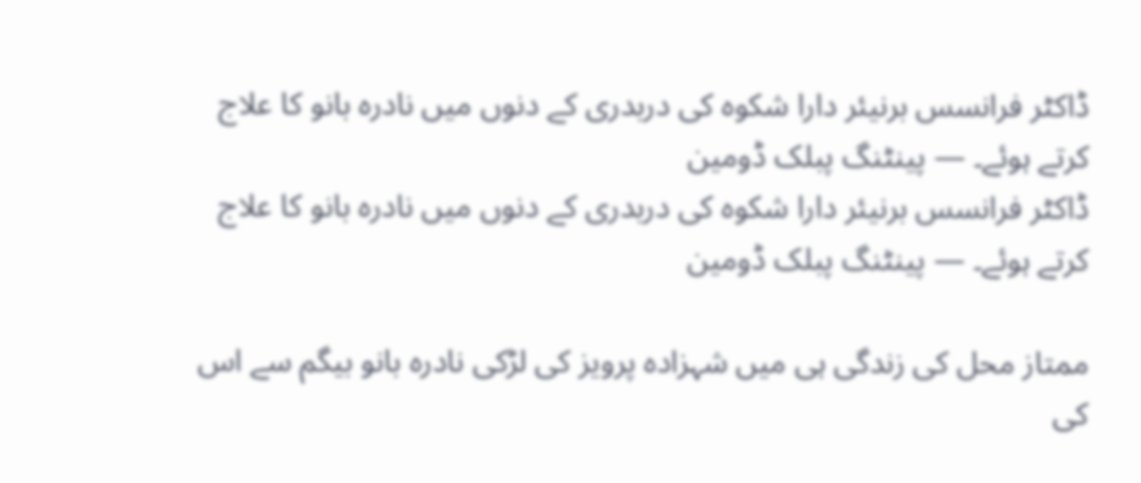ڈاکٹر فرانسس برنیئر دارا شکوہ کی دربدری کے دنوں میں نادرہ بانو کا علاج کرتے ہوئے۔ — پینٹنگ پبلک ڈومین
ڈاکٹر فرانسس برنیئر دارا شکوہ کی دربدری کے دنوں میں نادرہ بانو کا علاج کرتے ہوئے۔ — پینٹنگ پبلک ڈومین

ممتاز محل کی زندگی ہی میں شہزادہ پرویز کی لڑکی نادرہ بانو بیگم سے اس کی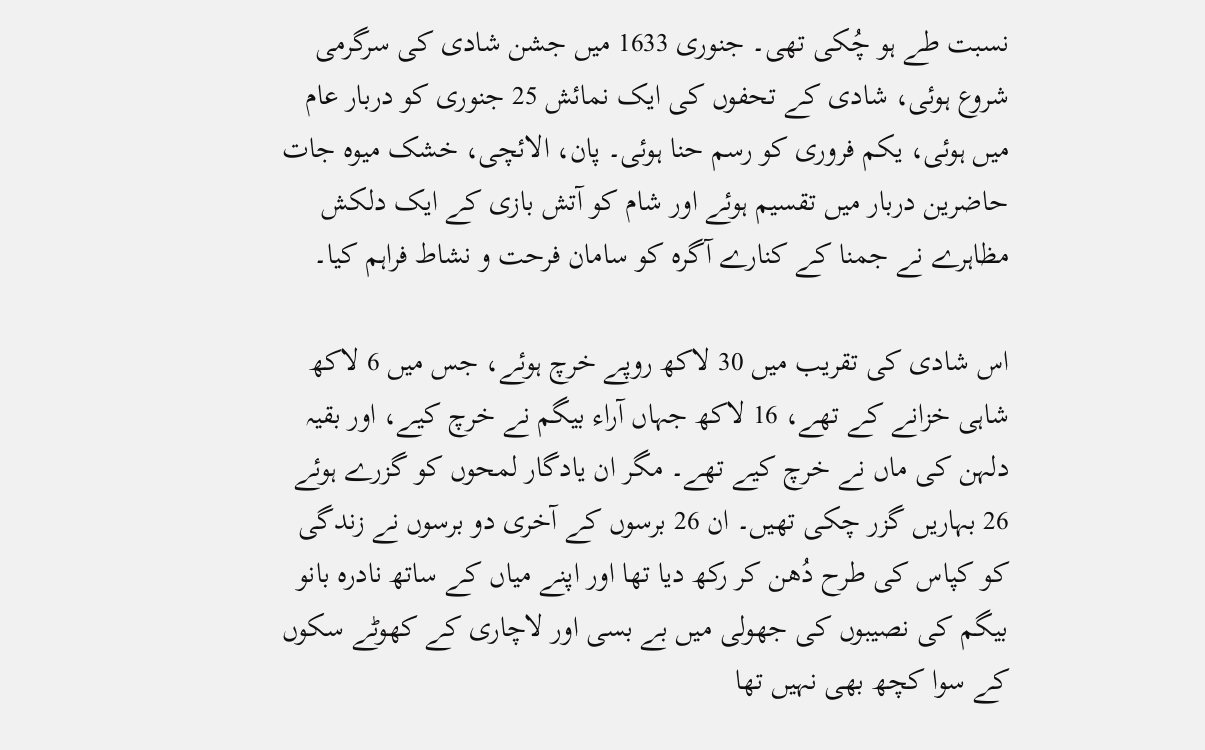نسبت طے ہو چُکی تھی۔ جنوری 1633 میں جشن شادی کی سرگرمی شروع ہوئی، شادی کے تحفوں کی ایک نمائش 25 جنوری کو دربار عام میں ہوئی، یکم فروری کو رسم حنا ہوئی۔ پان، الائچی، خشک میوہ جات حاضرین دربار میں تقسیم ہوئے اور شام کو آتش بازی کے ایک دلکش مظاہرے نے جمنا کے کنارے آگرہ کو سامان فرحت و نشاط فراہم کیا۔

اس شادی کی تقریب میں 30 لاکھ روپے خرچ ہوئے، جس میں 6 لاکھ شاہی خزانے کے تھے، 16 لاکھ جہاں آراء بیگم نے خرچ کیے، اور بقیہ دلہن کی ماں نے خرچ کیے تھے۔ مگر ان یادگار لمحوں کو گزرے ہوئے 26 بہاریں گزر چکی تھیں۔ ان 26 برسوں کے آخری دو برسوں نے زندگی کو کپاس کی طرح دُھن کر رکھ دیا تھا اور اپنے میاں کے ساتھ نادرہ بانو بیگم کی نصیبوں کی جھولی میں بے بسی اور لاچاری کے کھوٹے سکوں کے سوا کچھ بھی نہیں تھا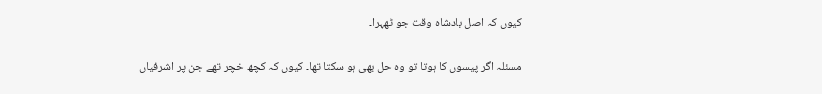کیوں کہ اصل بادشاہ وقت جو ٹھہرا۔

مسئلہ اگر پیسوں کا ہوتا تو وہ حل بھی ہو سکتا تھا۔ کیوں کہ کچھ خچر تھے جن پر اشرفیاں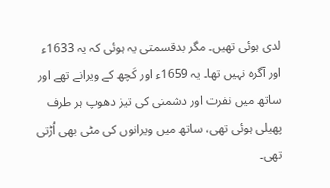لدی ہوئی تھیں۔ مگر بدقسمتی یہ ہوئی کہ یہ 1633ء اور آگرہ نہیں تھا۔ یہ 1659ء اور کَچھ کے ویرانے تھے اور ساتھ میں نفرت اور دشمنی کی تیز دھوپ ہر طرف پھیلی ہوئی تھی، ساتھ میں ویرانوں کی مٹی بھی اُڑتی تھی۔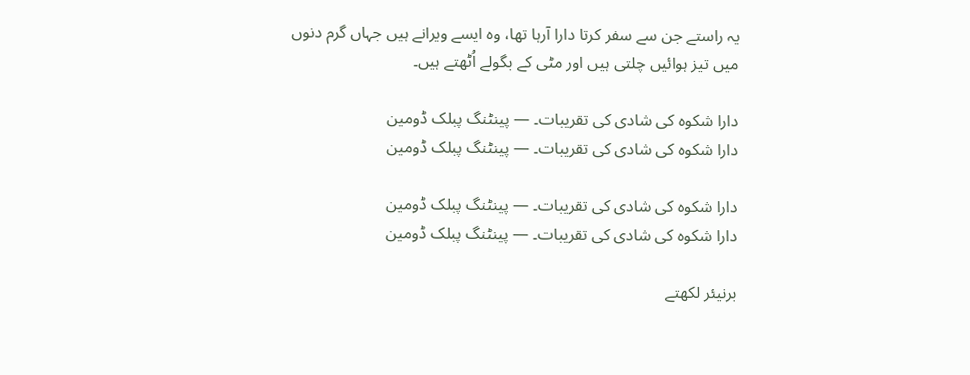یہ راستے جن سے سفر کرتا دارا آرہا تھا، وہ ایسے ویرانے ہیں جہاں گرم دنوں میں تیز ہوائیں چلتی ہیں اور مٹی کے بگولے اُٹھتے ہیں۔

دارا شکوہ کی شادی کی تقریبات۔ — پینٹنگ پبلک ڈومین
دارا شکوہ کی شادی کی تقریبات۔ — پینٹنگ پبلک ڈومین

دارا شکوہ کی شادی کی تقریبات۔ — پینٹنگ پبلک ڈومین
دارا شکوہ کی شادی کی تقریبات۔ — پینٹنگ پبلک ڈومین

برنیئر لکھتے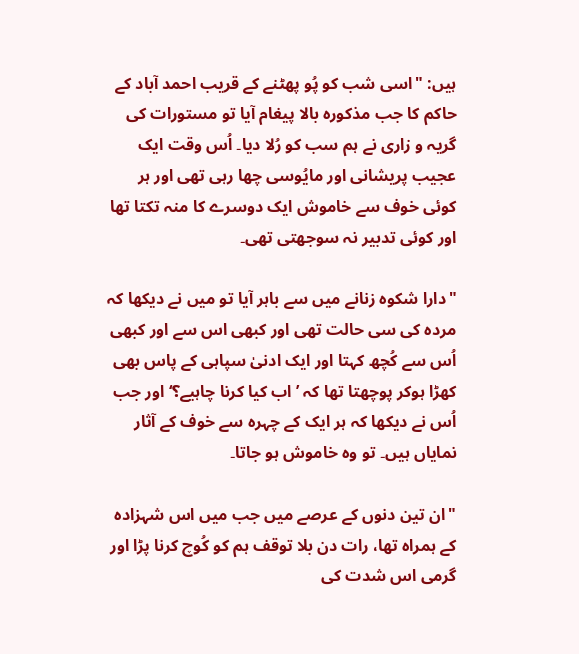ہیں: "اسی شب کو پُو پھٹنے کے قریب احمد آباد کے حاکم کا جب مذکورہ بالا پیغام آیا تو مستورات کی گریہ و زاری نے ہم سب کو رُلا دیا۔ اُس وقت ایک عجیب پریشانی اور مایُوسی چھا رہی تھی اور ہر کوئی خوف سے خاموش ایک دوسرے کا منہ تکتا تھا اور کوئی تدبیر نہ سوجھتی تھی۔

"دارا شکوہ زنانے میں سے باہر آیا تو میں نے دیکھا کہ مردہ کی سی حالت تھی اور کبھی اس سے اور کبھی اُس سے کُچھ کہتا اور ایک ادنیٰ سپاہی کے پاس بھی کھڑا ہوکر پوچھتا تھا کہ ’اب کیا کرنا چاہیے؟‘ اور جب اُس نے دیکھا کہ ہر ایک کے چہرہ سے خوف کے آثار نمایاں ہیں۔ تو وہ خاموش ہو جاتا۔

"ان تین دنوں کے عرصے میں جب میں اس شہزادہ کے ہمراہ تھا، رات دن بلا توقف ہم کو کُوچ کرنا پڑا اور گرمی اس شدت کی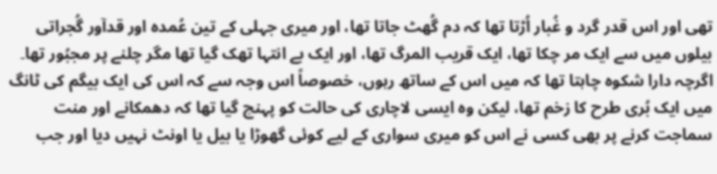تھی اور اس قدر گرد و غُبار اُڑتا تھا کہ دم گُھٹ جاتا تھا، اور میری جہلی کے تین عُمدہ اور قدآور گُجراتی بیلوں میں سے ایک مر چکا تھا، ایک قریب المرگ تھا، اور ایک بے انتہا تھک گیا تھا مگر چلنے پر مجبُور تھا۔ اگرچہ دارا شکوہ چاہتا تھا کہ میں اس کے ساتھ رہوں، خصوصاً اس وجہ سے کہ اس کی ایک بیگم کی ٹانگ میں ایک بُری طرح کا زخم تھا، لیکن وہ ایسی لاچاری کی حالت کو پہنچ گیا تھا کہ دھمکانے اور منت سماجت کرنے پر بھی کسی نے اس کو میری سواری کے لیے کوئی گھوڑا یا بیل یا اونٹ نہیں دیا اور جب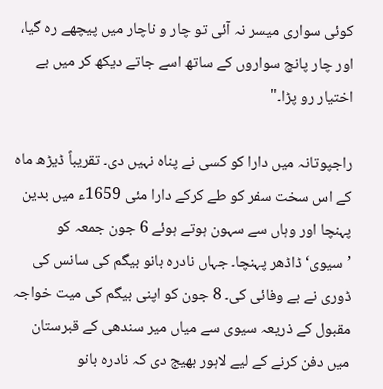کوئی سواری میسر نہ آئی تو چار و ناچار میں پیچھے رہ گیا، اور چار پانچ سواروں کے ساتھ اسے جاتے دیکھ کر میں بے اختیار رو پڑا۔"

راجپوتانہ میں دارا کو کسی نے پناہ نہیں دی۔ تقریباً ڈیڑھ ماہ کے اس سخت سفر کو طے کرکے دارا مئی 1659ء میں بدین پہنچا اور وہاں سے سہون ہوتے ہوئے 6 جون جمعہ کو ’سیوی‘ ڈاڈھر پہنچا۔ جہاں نادرہ بانو بیگم کی سانس کی ڈوری نے بے وفائی کی۔ 8 جون کو اپنی بیگم کی میت خواجہ مقبول کے ذریعہ سیوی سے میاں میر سندھی کے قبرستان میں دفن کرنے کے لیے لاہور بھیج دی کہ نادرہ بانو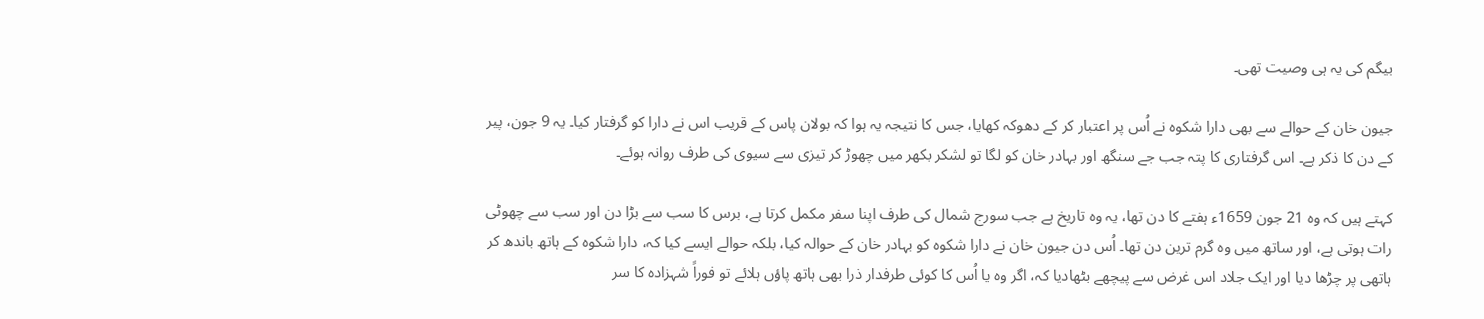بیگم کی یہ ہی وصیت تھی۔

جیون خان کے حوالے سے بھی دارا شکوہ نے اُس پر اعتبار کر کے دھوکہ کھایا، جس کا نتیجہ یہ ہوا کہ بولان پاس کے قریب اس نے دارا کو گرفتار کیا۔ یہ 9 جون، پیر کے دن کا ذکر ہے۔ اس گرفتاری کا پتہ جب جے سنگھ اور بہادر خان کو لگا تو لشکر بکھر میں چھوڑ کر تیزی سے سیوی کی طرف روانہ ہوئے۔

کہتے ہیں کہ وہ 21 جون 1659ء ہفتے کا دن تھا، یہ وہ تاریخ ہے جب سورج شمال کی طرف اپنا سفر مکمل کرتا ہے، برس کا سب سے بڑا دن اور سب سے چھوٹی رات ہوتی ہے، اور ساتھ میں وہ گرم ترین دن تھا۔ اُس دن جیون خان نے دارا شکوہ کو بہادر خان کے حوالہ کیا، بلکہ حوالے ایسے کیا کہ، دارا شکوہ کے ہاتھ باندھ کر ہاتھی پر چڑھا دیا اور ایک جلاد اس غرض سے پیچھے بٹھادیا کہ، اگر وہ یا اُس کا کوئی طرفدار ذرا بھی ہاتھ پاؤں ہلائے تو فوراً شہزادہ کا سر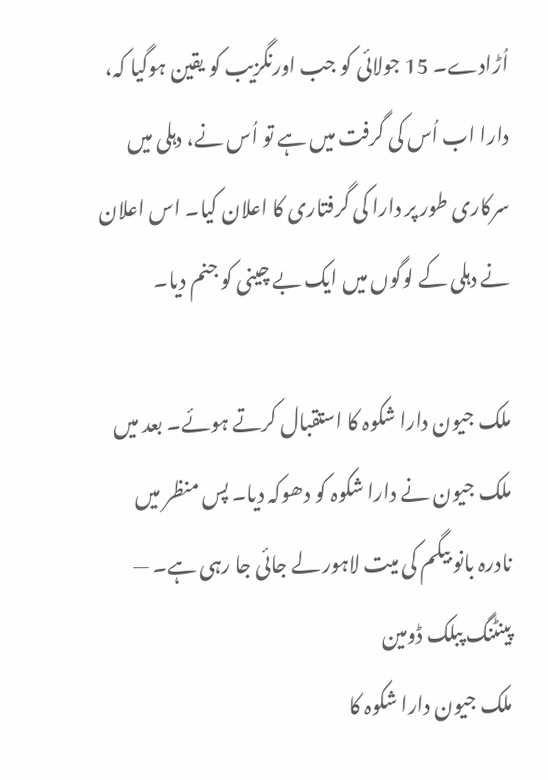اُڑادے۔ 15 جولائی کو جب اورنگزیب کو یقین ہوگیا کہ، دارا اب اُس کی گرفت میں ہے تو اُس نے، دہلی میں سرکاری طور پر دارا کی گرفتاری کا اعلان کیا۔ اس اعلان نے دہلی کے لوگوں میں ایک بے چینی کو جنم دیا۔

ملک جیون دارا شکوہ کا استقبال کرتے ہوئے۔ بعد میں ملک جیون نے دارا شکوہ کو دھوکہ دیا۔ پس منظر میں نادرہ بانو بیگم کی میت لاہور لے جائی جا رہی ہے۔ — پینٹنگ پبلک ڈومین
ملک جیون دارا شکوہ کا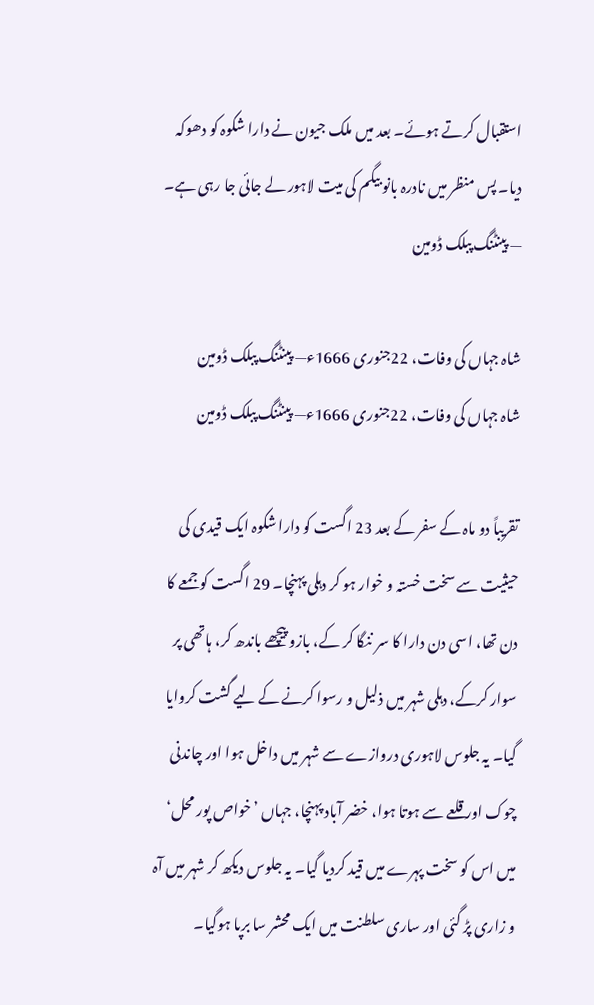استقبال کرتے ہوئے۔ بعد میں ملک جیون نے دارا شکوہ کو دھوکہ دیا۔ پس منظر میں نادرہ بانو بیگم کی میت لاہور لے جائی جا رہی ہے۔ — پینٹنگ پبلک ڈومین

شاہ جہاں کی وفات، 22جنوری 1666ء— پینٹنگ پبلک ڈومین
شاہ جہاں کی وفات، 22جنوری 1666ء— پینٹنگ پبلک ڈومین

تقریباً دو ماہ کے سفر کے بعد 23 اگست کو دارا شکوہ ایک قیدی کی حیثیت سے سخت خستہ و خوار ہو کر دہلی پہنچا۔ 29 اگست کو جمعے کا دن تھا، اسی دن دارا کا سر ننگا کر کے، بازو پیچھے باندھ کر، ہاتھی پر سوار کرکے، دہلی شہر میں ذلیل و رسوا کرنے کے لیے گشت کروایا گیا۔ یہ جلوس لاہوری دروازے سے شہر میں داخل ہوا اور چاندنی چوک اور قلعے سے ہوتا ہوا، خضر آباد پہنچا، جہاں ’خواص پور محل‘ میں اس کو سخت پہرے میں قید کردیا گیا۔ یہ جلوس دیکھ کر شہر میں آہ و زاری پڑ گئی اور ساری سلطنت میں ایک محشر سا برپا ہوگیا۔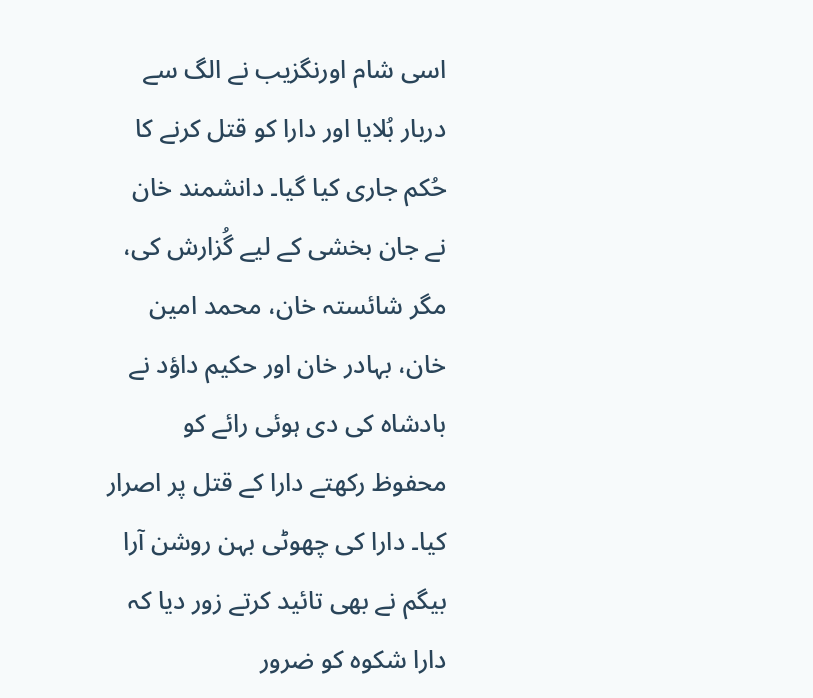اسی شام اورنگزیب نے الگ سے دربار بُلایا اور دارا کو قتل کرنے کا حُکم جاری کیا گیا۔ دانشمند خان نے جان بخشی کے لیے گُزارش کی، مگر شائستہ خان، محمد امین خان، بہادر خان اور حکیم داؤد نے بادشاہ کی دی ہوئی رائے کو محفوظ رکھتے دارا کے قتل پر اصرار کیا۔ دارا کی چھوٹی بہن روشن آرا بیگم نے بھی تائید کرتے زور دیا کہ دارا شکوہ کو ضرور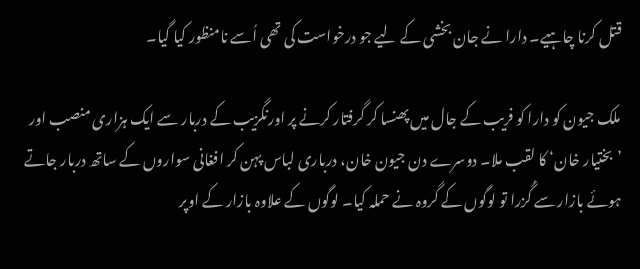قتل کرنا چاہیے۔ دارا نے جان بخشی کے لیے جو درخواست کی تھی اُسے نامنظور کیا گیا۔

ملک جیون کو دارا کو فریب کے جال میں پھنسا کر گرفتار کرنے پر اورنگزیب کے دربار سے ایک ہزاری منصب اور ’بختیار خان‘ کا لقب ملا۔ دوسرے دن جیون خان، درباری لباس پہن کر افغانی سواروں کے ساتھ دربار جاتے ہوئے بازار سے گُزرا تو لوگوں کے گروہ نے حملہ کیا۔ لوگوں کے علاوہ بازار کے اوپر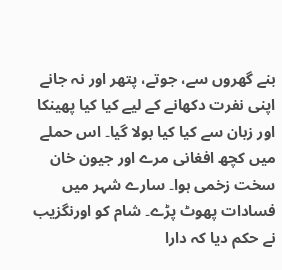بنے گھروں سے، جوتے، پتھر اور نہ جانے اپنی نفرت دکھانے کے لیے کیا کیا پھینکا اور زبان سے کیا کیا بولا گیا۔ اس حملے میں کچھ افغانی مرے اور جیون خان سخت زخمی ہوا۔ سارے شہر میں فسادات پھوٹ پڑے۔ شام کو اورنگزیب نے حکم دیا کہ دارا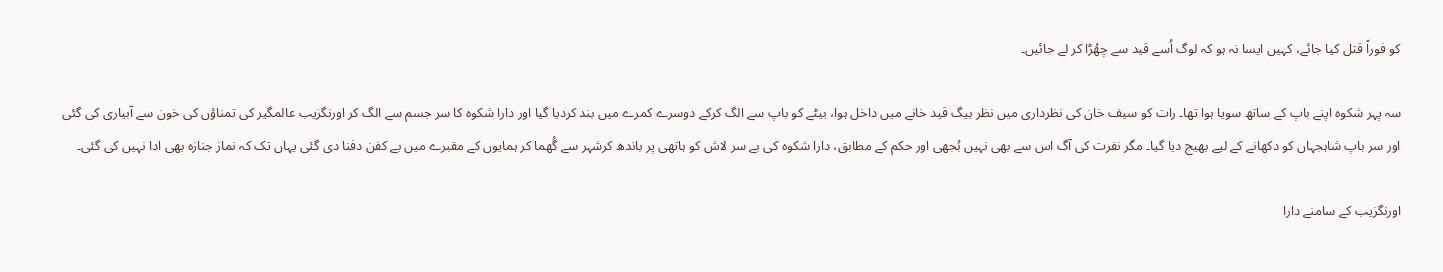کو فوراً قتل کیا جائے، کہیں ایسا نہ ہو کہ لوگ اُسے قید سے چھُڑا کر لے جائیں۔

سہ پہر شکوہ اپنے باپ کے ساتھ سویا ہوا تھا۔ رات کو سیف خان کی نظرداری میں نظر بیگ قید خانے میں داخل ہوا، بیٹے کو باپ سے الگ کرکے دوسرے کمرے میں بند کردیا گیا اور دارا شکوہ کا سر جسم سے الگ کر اورنگزیب عالمگیر کی تمناؤں کی خون سے آبیاری کی گئی اور سر باپ شاہجہاں کو دکھانے کے لیے بھیج دیا گیا۔ مگر نفرت کی آگ اس سے بھی نہیں بُجھی اور حکم کے مطابق، دارا شکوہ کی بے سر لاش کو ہاتھی پر باندھ کرشہر سے گُھما کر ہمایوں کے مقبرے میں بے کفن دفنا دی گئی یہاں تک کہ نماز جنازہ بھی ادا نہیں کی گئی۔

اورنگزیب کے سامنے دارا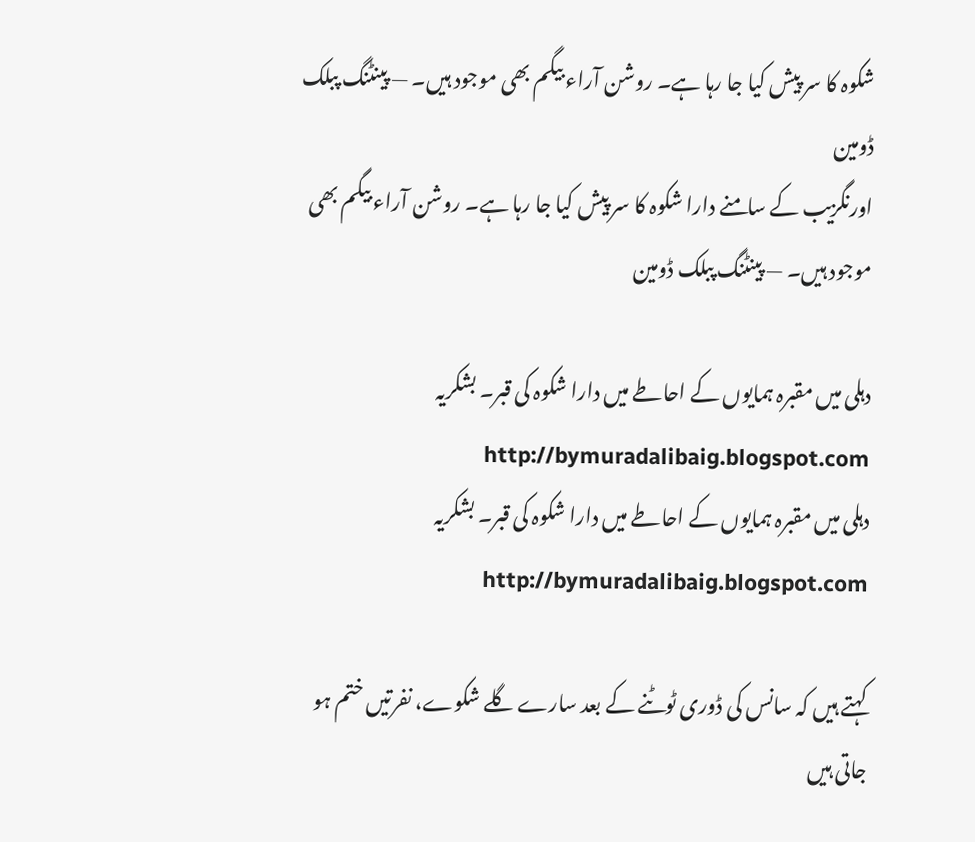شکوہ کا سر پیش کیا جا رہا ہے۔ روشن آراء بیگم بھی موجود ہیں۔ — پینٹنگ پبلک ڈومین
اورنگزیب کے سامنے دارا شکوہ کا سر پیش کیا جا رہا ہے۔ روشن آراء بیگم بھی موجود ہیں۔ — پینٹنگ پبلک ڈومین

دہلی میں مقبرہ ہمایوں کے احاطے میں دارا شکوہ کی قبر۔ بشکریہ http://bymuradalibaig.blogspot.com
دہلی میں مقبرہ ہمایوں کے احاطے میں دارا شکوہ کی قبر۔ بشکریہ http://bymuradalibaig.blogspot.com

کہتے ہیں کہ سانس کی ڈوری ٹوٹنے کے بعد سارے گلے شکوے، نفرتیں ختم ہو جاتی ہیں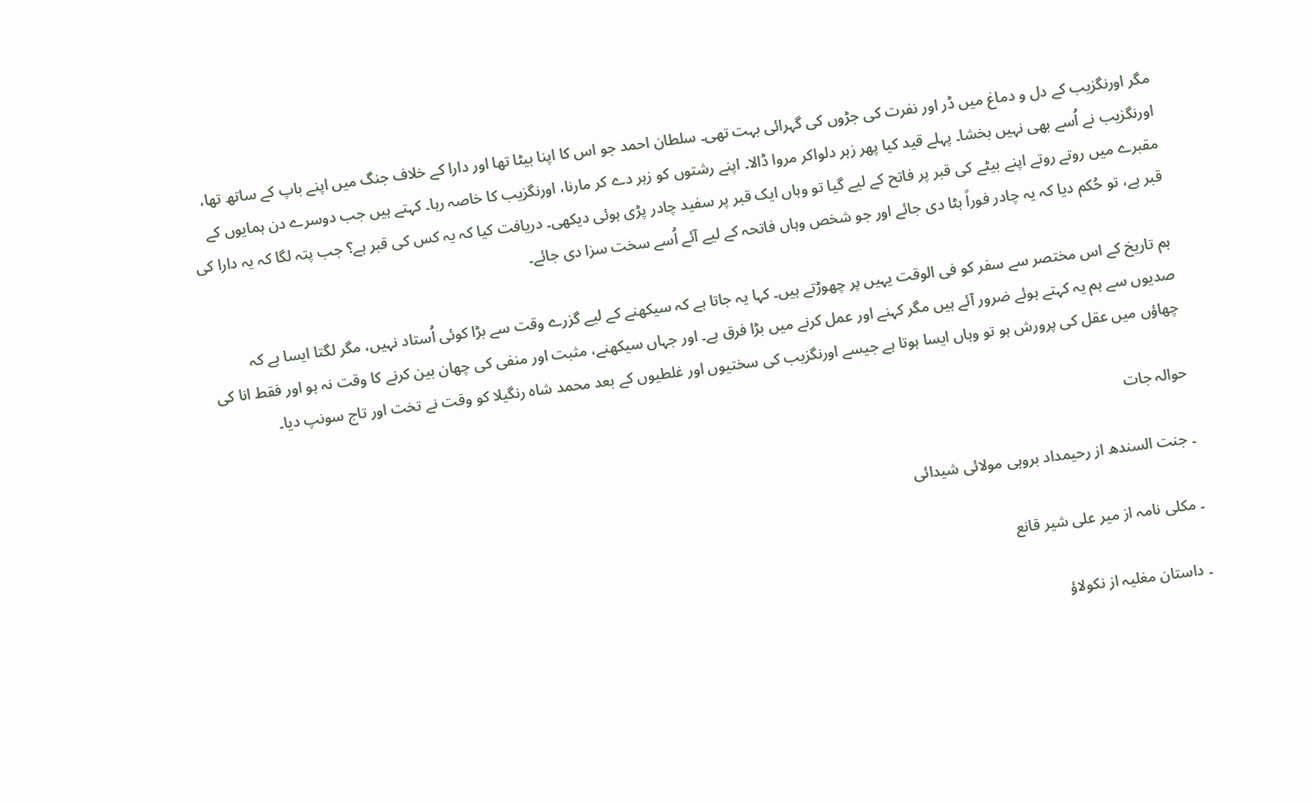مگر اورنگزیب کے دل و دماغ میں ڈر اور نفرت کی جڑوں کی گہرائی بہت تھی۔ سلطان احمد جو اس کا اپنا بیٹا تھا اور دارا کے خلاف جنگ میں اپنے باپ کے ساتھ تھا، اورنگزیب نے اُسے بھی نہیں بخشا۔ پہلے قید کیا پھر زہر دلواکر مروا ڈالا۔ اپنے رشتوں کو زہر دے کر مارنا، اورنگزیب کا خاصہ رہا۔ کہتے ہیں جب دوسرے دن ہمایوں کے مقبرے میں روتے روتے اپنے بیٹے کی قبر پر فاتح کے لیے گیا تو وہاں ایک قبر پر سفید چادر پڑی ہوئی دیکھی۔ دریافت کیا کہ یہ کس کی قبر ہے؟ جب پتہ لگا کہ یہ دارا کی قبر ہے، تو حُکم دیا کہ یہ چادر فوراً ہٹا دی جائے اور جو شخص وہاں فاتحہ کے لیے آئے اُسے سخت سزا دی جائے۔

ہم تاریخ کے اس مختصر سے سفر کو فی الوقت یہیں پر چھوڑتے ہیں۔ کہا یہ جاتا ہے کہ سیکھنے کے لیے گزرے وقت سے بڑا کوئی اُستاد نہیں، مگر لگتا ایسا ہے کہ صدیوں سے ہم یہ کہتے ہوئے ضرور آئے ہیں مگر کہنے اور عمل کرنے میں بڑا فرق ہے۔ اور جہاں سیکھنے، مثبت اور منفی کی چھان بین کرنے کا وقت نہ ہو اور فقط انا کی چھاؤں میں عقل کی پرورش ہو تو وہاں ایسا ہوتا ہے جیسے اورنگزیب کی سختیوں اور غلطیوں کے بعد محمد شاہ رنگیلا کو وقت نے تخت اور تاج سونپ دیا۔

حوالہ جات

۔ جنت السندھ از رحیمداد بروہی مولائی شیدائی

۔ مکلی نامہ از میر علی شیر قانع

۔ داستان مغلیہ از نکولاؤ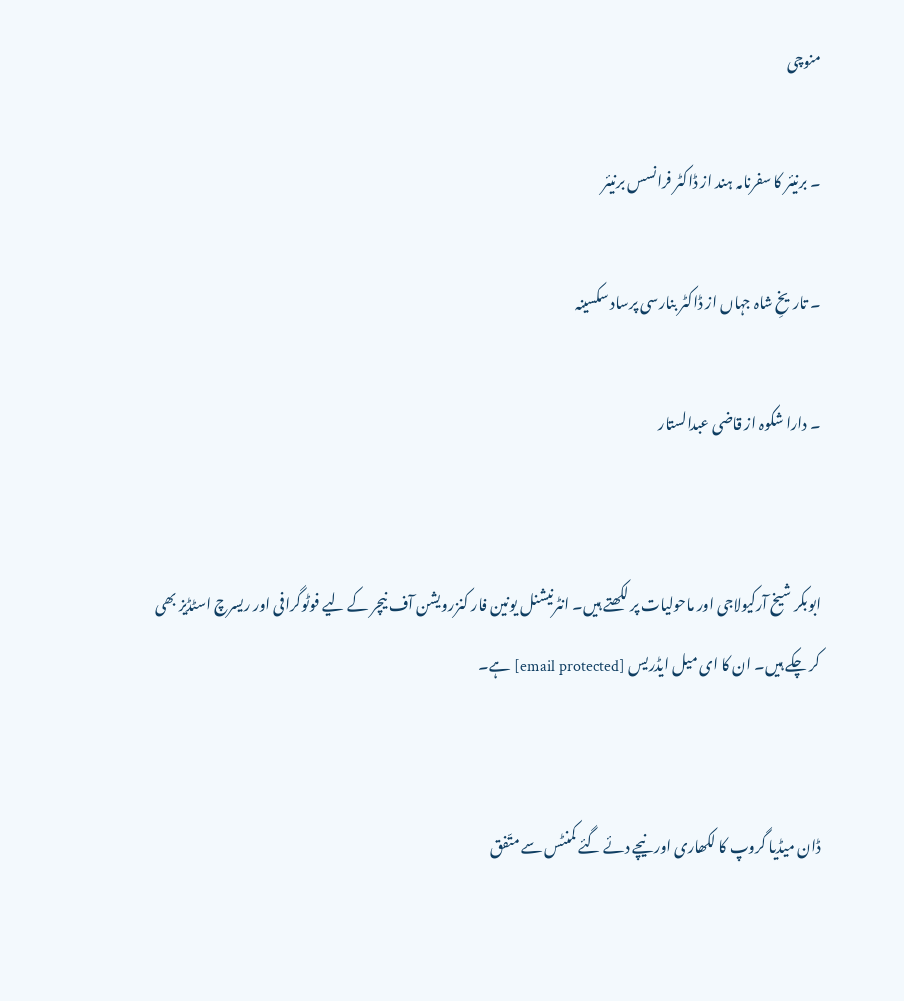منوچی

۔ برنیئر کا سفرنامہ ہند از ڈاکٹر فرانسس برنیئر

۔ تاریخِ شاہ جہاں از ڈاکٹر بنارسی پرساد سکسینہ

۔ دارا شکوہ از قاضی عبدالستار


ابوبکر شیخ آرکیولاجی اور ماحولیات پر لکھتے ہیں۔ انٹرنیشنل یونین فار کنزرویشن آف نیچر کے لیے فوٹوگرافی اور ریسرچ اسٹڈیز بھی کر چکے ہیں۔ ان کا ای میل ایڈریس [email protected] ہے۔


ڈان میڈیا گروپ کا لکھاری اور نیچے دئے گئے کمنٹس سے متّفق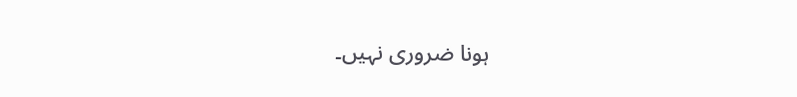ہونا ضروری نہیں۔